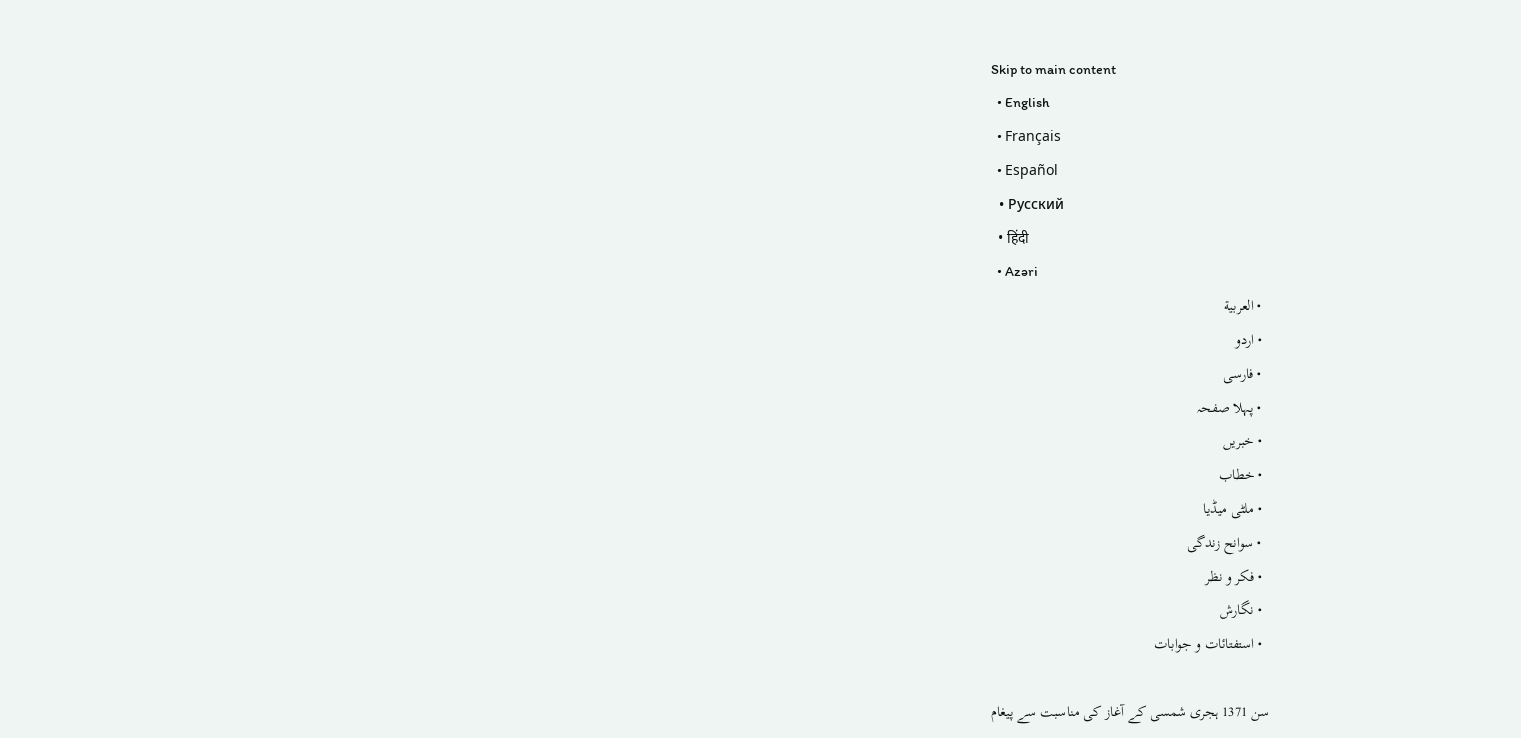Skip to main content
  • English
  • Français
  • Español
  • Русский
  • हिंदी
  • Azəri
  • العربية
  • اردو
  • فارسی
  • پہلا صفحہ
  • خبریں
  • خطاب
  • ملٹی میڈیا
  • سوانح زندگی
  • فکر و نظر
  • نگارش
  • استفتائات و جوابات

سن 1371 ہجری شمسی کے آغاز کی مناسبت سے پیغام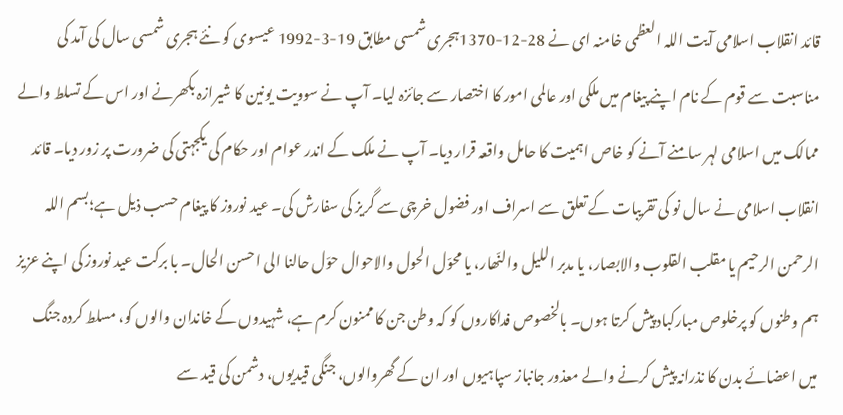قائد انقلاب اسلامی آیت اللہ العظمی خامنہ ای نے 28-12-1370ہجری شمسی مطابق 19-3-1992 عیسوی کو نئے ہجری شمسی سال کی آمد کی مناسبت سے قوم کے نام اپنے پیغام میں ملکی اور عالمی امور کا اختصار سے جائزہ لیا۔ آپ نے سوویت یونین کا شیرازہ بکھرنے اور اس کے تسلط والے ممالک میں اسلامی لہر سامنے آنے کو خاص اہمیت کا حامل واقعہ قرار دیا۔ آپ نے ملک کے اندر عوام اور حکام کی یکجہتی کی ضرورت پر زور دیا۔ قائد انقلاب اسلامی نے سال نو کی تقریبات کے تعلق سے اسراف اور فضول خرچی سے گریز کی سفارش کی۔ عید نوروز کا پیغام حسب ذیل ہے؛بسم اللہ الرحمن الرحیم یا مقلب القلوب والابصار، یا مدبر اللیل والنّھار، یا محوّل الحول والاحوال حوّل حالنا الی احسن الحال۔ با برکت عید نوروز کی اپنے عزیز ہم وطنوں کو پرخلوص مبارکباد پیش کرتا ہوں۔ بالخصوص فداکاروں کو کہ وطن جن کا ممنون کرم ہے، شہیدوں کے خاندان والوں کو، مسلط کردہ جنگ میں اعضائے بدن کا نذرانہ پیش کرنے والے معذور جانباز سپاہیوں اور ان کے گھروالوں، جنگی قیدیوں، دشمن کی قید سے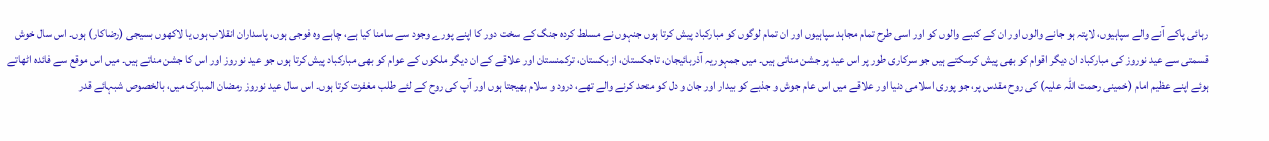رہائی پاکے آنے والے سپاہیوں، لاپتہ ہو جانے والوں اور ان کے کنبے والوں کو اور اسی طرح تمام مجاہد سپاہیوں اور ان تمام لوگوں کو مبارکباد پیش کرتا ہوں جنہوں نے مسلط کردہ جنگ کے سخت دور کا اپنے پورے وجود سے سامنا کیا ہے، چاہے وہ فوجی ہوں، پاسداران انقلاب ہوں یا لاکھوں بسیجی (رضاکار) ہوں۔ اس سال خوش قسمتی سے عید نوروز کی مبارکباد ان دیگر اقوام کو بھی پیش کرسکتے ہیں جو سرکاری طور پر اس عید پر جشن مناتی ہیں۔ میں جمہوریہ آذربائیجان، تاجکستان، ازبکستان، ترکمنستان اور علاقے کے ان دیگر ملکوں کے عوام کو بھی مبارکباد پیش کرتا ہوں جو عید نوروز اور اس کا جشن مناتے ہیں۔ میں اس موقع سے فائدہ اٹھاتے ہوئے اپنے عظیم امام (خمینی رحمت اللہ علیہ) کی روح مقدس پر، جو پوری اسلامی دنیا اور علاقے میں اس عام جوش و جذبے کو بیدار اور جان و دل کو متحد کرنے والے تھے، درود و سلام بھیجتا ہوں اور آپ کی روح کے لئے طلب مغفرت کرتا ہوں۔ اس سال عید نوروز رمضان المبارک میں، بالخصوص شبہائے قدر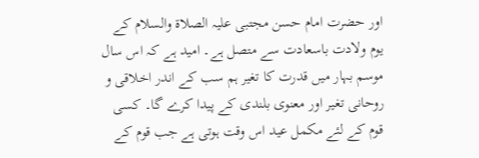اور حضرت امام حسن مجتبی علیہ الصلاۃ والسلام کے یوم ولادت باسعادت سے متصل ہے۔ امید ہے کہ اس سال موسم بہار میں قدرت کا تغیر ہم سب کے اندر اخلاقی و روحانی تغیر اور معنوی بلندی کے پیدا کرے گا۔ کسی قوم کے لئے مکمل عید اس وقت ہوتی ہے جب قوم کے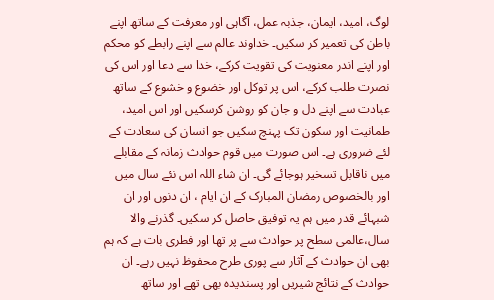لوگ، امید، ایمان، جذبہ عمل، آگاہی اور معرفت کے ساتھ اپنے باطن کی تعمیر کر سکیں۔ خداوند عالم سے اپنے رابطے کو محکم اور اپنے اندر معنویت کی تقویت کرکے، خدا سے دعا اور اس کی نصرت طلب کرکے، اس پر توکل اور خضوع و خشوع کے ساتھ عبادت سے اپنے دل و جان کو روشن کرسکیں اور اس امید، طمانیت اور سکون تک پہنچ سکیں جو انسان کی سعادت کے لئے ضروری ہے۔ اس صورت میں قوم حوادث زمانہ کے مقابلے میں ناقابل تسخیر ہوجائے گی۔ ان شاء اللہ اس نئے سال میں اور بالخصوص رمضان المبارک کے ان ایام ، ان دنوں اور ان شبہائے قدر میں ہم یہ توفیق حاصل کر سکیں۔ گذرنے والا سال،عالمی سطح پر حوادث سے پر تھا اور فطری بات ہے کہ ہم بھی ان حوادث کے آثار سے پوری طرح محفوظ نہیں رہے۔ ان حوادث کے نتائج شیریں اور پسندیدہ بھی تھے اور ساتھ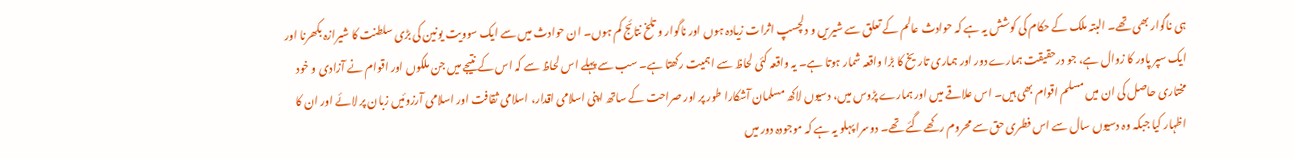ہی ناگوار بھی تھے۔ البتہ ملک کے حکام کی کوشش یہ ہے کہ حوادث عالم کے تعلق سے شیریں و دلچسپ اثرات زیادہ ہوں اور ناگوار و تلخ نتائج کم ہوں۔ ان حوادث میں سے ایک سوویت یونین کی بڑی سلطنت کا شیرازہ بکھرنا اور ایک سپر پاور کا زوال ہے، جو درحقیقت ہمارے دور اور ہماری تاریخ کا بڑا واقعہ شمار ہوتا ہے۔ یہ واقعہ کئی لحاظ سے اہمیت رکھتا ہے۔ سب سے پہلے اس لحاظ سے کہ اس کے نتیجے میں جن ملکوں اور اقوام نے آزادی و خود مختاری حاصل کی ان میں مسلم اقوام بھی ہیں۔ اس علاقے میں اور ہمارے پڑوس میں، دسیوں لاکھ مسلمان آشکارا طور پر اور صراحت کے ساتھ اپنی اسلامی اقدار، اسلامی ثقافت اور اسلامی آرزوئیں زبان پر لائے اور ان کا اظہار کیا جبکہ وہ دسیوں سال سے اس فطری حق سے محروم رکھے گئے تھے۔ دوسرا پہلو یہ ہے کہ موجودہ دور میں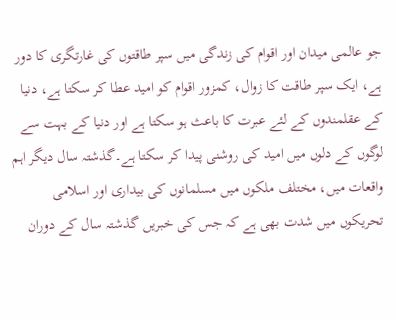جو عالمی میدان اور اقوام کی زندگی میں سپر طاقتوں کی غارتگری کا دور ہے، ایک سپر طاقت کا زوال، کمزور اقوام کو امید عطا کر سکتا ہے، دنیا کے عقلمندوں کے لئے عبرت کا باعث ہو سکتا ہے اور دنیا کے بہت سے لوگوں کے دلوں میں امید کی روشنی پیدا کر سکتا ہے۔گذشتہ سال دیگر اہم واقعات میں، مختلف ملکوں میں مسلمانوں کی بیداری اور اسلامی تحریکوں میں شدت بھی ہے کہ جس کی خبریں گذشتہ سال کے دوران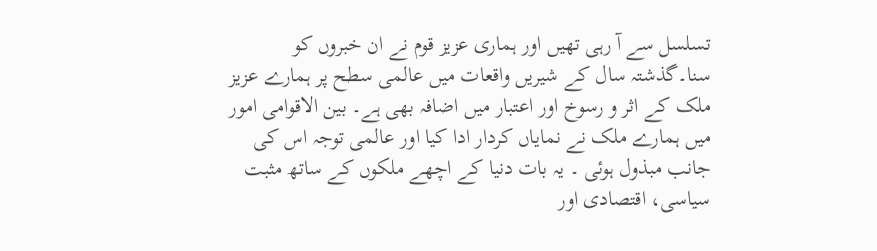تسلسل سے آ رہی تھیں اور ہماری عزیز قوم نے ان خبروں کو سنا۔گذشتہ سال کے شیریں واقعات میں عالمی سطح پر ہمارے عزیز ملک کے اثر و رسوخ اور اعتبار میں اضافہ بھی ہے۔ بین الاقوامی امور میں ہمارے ملک نے نمایاں کردار ادا کیا اور عالمی توجہ اس کی جانب مبذول ہوئی ۔ یہ بات دنیا کے اچھے ملکوں کے ساتھ مثبت سیاسی، اقتصادی اور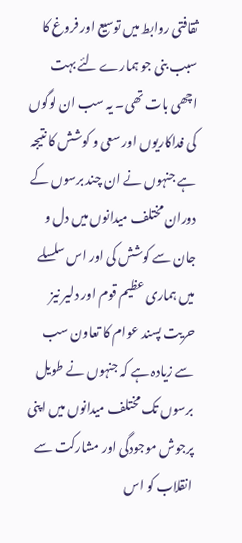ثقافتی روابط میں توسیع اور فروغ کا سبب بنی جو ہمارے لئے بہت اچھی بات تھی۔ یہ سب ان لوگوں کی فداکاریوں اور سعی و کوشش کا نتیجہ ہے جنہوں نے ان چند برسوں کے دوران مختلف میدانوں میں دل و جان سے کوشش کی اور اس سلسلے میں ہماری عظیم قوم اور دلیر نیز حریت پسند عوام کا تعاون سب سے زیادہ ہے کہ جنہوں نے طویل برسوں تک مختلف میدانوں میں اپنی پرجوش موجودگی اور مشارکت سے انقلاب کو اس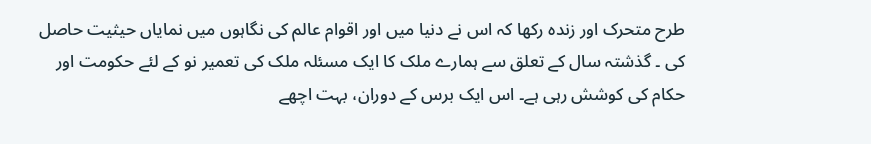طرح متحرک اور زندہ رکھا کہ اس نے دنیا میں اور اقوام عالم کی نگاہوں میں نمایاں حیثیت حاصل کی ۔ گذشتہ سال کے تعلق سے ہمارے ملک کا ایک مسئلہ ملک کی تعمیر نو کے لئے حکومت اور حکام کی کوشش رہی ہے۔ اس ایک برس کے دوران، بہت اچھے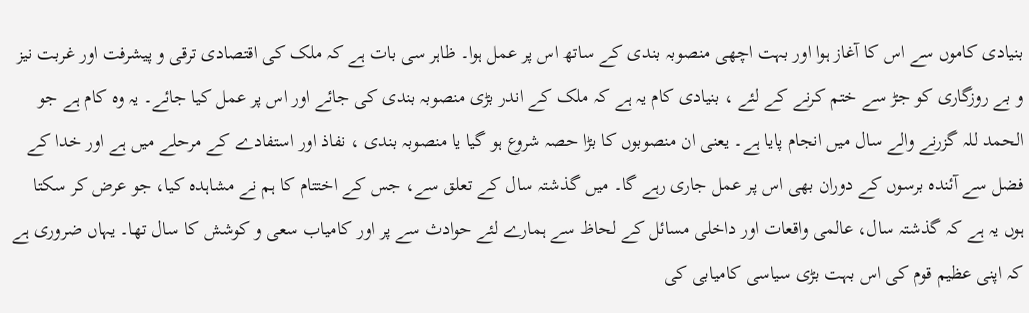بنیادی کاموں سے اس کا آغاز ہوا اور بہت اچھی منصوبہ بندی کے ساتھ اس پر عمل ہوا۔ ظاہر سی بات ہے کہ ملک کی اقتصادی ترقی و پیشرفت اور غربت نیز و بے روزگاری کو جڑ سے ختم کرنے کے لئے ، بنیادی کام یہ ہے کہ ملک کے اندر بڑی منصوبہ بندی کی جائے اور اس پر عمل کیا جائے۔ یہ وہ کام ہے جو الحمد للہ گزرنے والے سال میں انجام پایا ہے۔ یعنی ان منصوبوں کا بڑا حصہ شروع ہو گیا یا منصوبہ بندی ، نفاذ اور استفادے کے مرحلے میں ہے اور خدا کے فضل سے آئندہ برسوں کے دوران بھی اس پر عمل جاری رہے گا۔ میں گذشتہ سال کے تعلق سے، جس کے اختتام کا ہم نے مشاہدہ کیا، جو عرض کر سکتا ہوں یہ ہے کہ گذشتہ سال، عالمی واقعات اور داخلی مسائل کے لحاظ سے ہمارے لئے حوادث سے پر اور کامیاب سعی و کوشش کا سال تھا۔ یہاں ضروری ہے کہ اپنی عظیم قوم کی اس بہت بڑی سیاسی کامیابی کی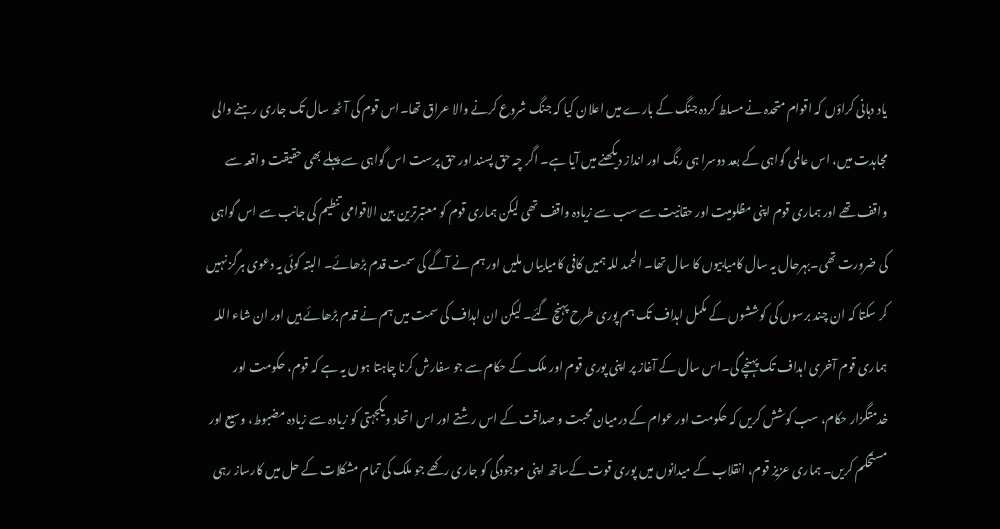یاد دہانی کراؤں کہ اقوام متحدہ نے مسلط کردہ جنگ کے بارے میں اعلان کیا کہ جنگ شروع کرنے والا عراق تھا۔اس قوم کی آٹھ سال تک جاری رہنے والی مجاہدت میں، اس عالمی گواہی کے بعد دوسرا ہی رنگ اور انداز دیکھنے میں آیا ہے۔ اگر چہ حق پسند اور حق پرست اس گواہی سے پہلے بھی حقیقت واقعہ سے واقف تھے اور ہماری قوم اپنی مظلومیت اور حقانیت سے سب سے زیادہ واقف تھی لیکن ہماری قوم کو معتبرترین بین الاقوامی تنطیم کی جانب سے اس گواہی کی ضرورت تھی۔بہرحال یہ سال کامیابیوں کا سال تھا۔ الحمد للہ ہمیں کافی کامیابیاں ملیں اور ہم نے آگے کی سمت قدم بڑھائے۔ البتہ کوئی یہ دعوی ہرگز نہیں کر سکتا کہ ان چند برسوں کی کوششوں کے مکمل اہداف تک ہم پوری طرح پہنچ گئے۔ لیکن ان اہداف کی سمت میں ہم نے قدم بڑھائے ہیں اور ان شاء اللہ ہماری قوم آخری اہداف تک پہنچے گی۔اس سال کے آغاز پر اپنی پوری قوم اور ملک کے حکام سے جو سفارش کرنا چاہتا ہوں یہ ہے کہ قوم، حکومت اور خدمتگزار حکام، سب کوشش کریں کہ حکومت اور عوام کے درمیان محبت و صداقت کے اس رشتے اور اس اتحاد ویکجہتی کو زیادہ سے زیادہ مضبوط، وسیع اور مستحکم کریں۔ ہماری عزیز قوم، انقلاب کے میدانوں میں پوری قوت کےساتھ اپنی موجودگی کو جاری رکھے جو ملک کی تمام مشکلات کے حل میں کارساز رہی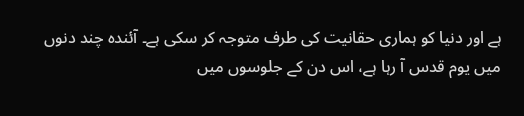ہے اور دنیا کو ہماری حقانیت کی طرف متوجہ کر سکی ہے۔ آئندہ چند دنوں میں یوم قدس آ رہا ہے، اس دن کے جلوسوں میں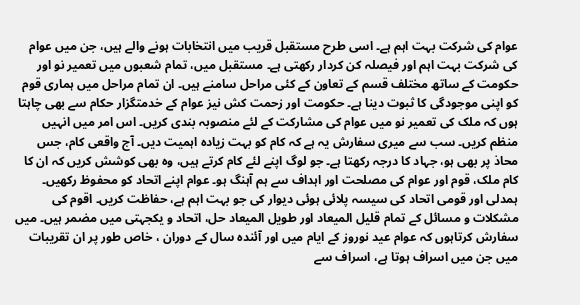عوام کی شرکت بہت اہم ہے۔ اسی طرح مستقبل قریب میں انتخابات ہونے والے ہیں، جن میں عوام کی شرکت بہت اہم اور فیصلہ کن کردار رکھتی ہے۔ مستقبل میں، تمام شعبوں میں تعمیر نو اور حکومت کے ساتھ مختلف قسم کے تعاون کے کئی مراحل سامنے ہیں۔ ان تمام مراحل میں ہماری قوم کو اپنی موجودگی کا ثبوت دینا ہے۔ حکومت اور زحمت کش نیز عوام کے خدمتگزار حکام سے بھی چاہتا ہوں کہ ملک کی تعمیر نو میں عوام کی مشارکت کے لئے منصوبہ بندی کریں۔ اس امر میں انہیں منظم کریں۔ سب سے میری سفارش یہ ہے کہ کام کو بہت زیادہ اہمیت دیں۔ آج واقعی کام، جس محاذ پر بھی ہو، جہاد کا درجہ رکھتا ہے۔ جو لوگ اپنے لئے کام کرتے ہیں، وہ بھی کوشش کریں کہ ان کا کام ملک، قوم اور عوام کی مصلحت اور اہداف سے ہم آہنگ ہو۔ عوام اپنے اتحاد کو محفوظ رکھیں۔ ہمدلی اور قومی اتحاد کی سیسہ پلائی ہوئی دیوار کی جو بہت اہم ہے، حفاظت کریں۔ اقوم کی مشکلات و مسائل کے تمام قلیل المیعاد اور طویل المیعاد حل، اتحاد و یکجہتی میں مضمر ہیں۔ میں سفارش کرتاہوں کہ عوام عید نوروز کے ایام میں اور آئندہ سال کے دوران ، خاص طور پر ان تقریبات میں جن میں اسراف ہوتا ہے، اسراف سے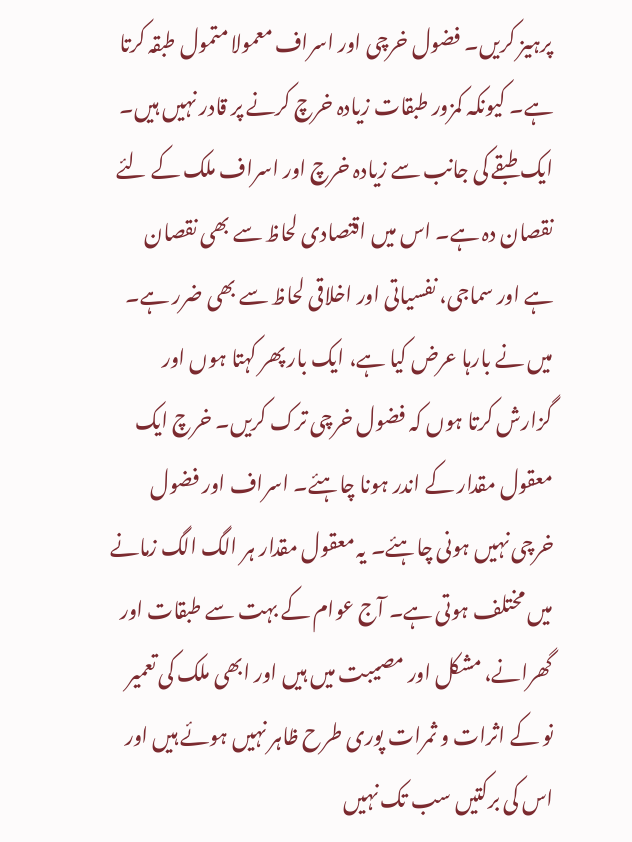پرہیز کریں۔ فضول خرچی اور اسراف معمولا متمول طبقہ کرتا ہے۔ کیونکہ کمزور طبقات زیادہ خرچ کرنے پر قادر نہیں ہیں۔ ایک طبقے کی جانب سے زیادہ خرچ اور اسراف ملک کے لئے نقصان دہ ہے۔ اس میں اقتصادی لحاظ سے بھی نقصان ہے اور سماجی، نفسیاتی اور اخلاقی لحاظ سے بھی ضرر ہے۔ میں نے بارہا عرض کیا ہے، ایک بار پھر کہتا ہوں اور گزارش کرتا ہوں کہ فضول خرچی ترک کریں۔ خرچ ایک معقول مقدار کے اندر ہونا چاہئے۔ اسراف اور فضول خرچی نہیں ہونی چاہئے۔ یہ معقول مقدار ہر الگ الگ زمانے میں مختلف ہوتی ہے۔ آج عوام کے بہت سے طبقات اور گھرانے، مشکل اور مصیبت میں ہیں اور ابھی ملک کی تعمیر نو کے اثرات و ثمرات پوری طرح ظاہر نہیں ہوئے ہیں اور اس کی برکتیں سب تک نہیں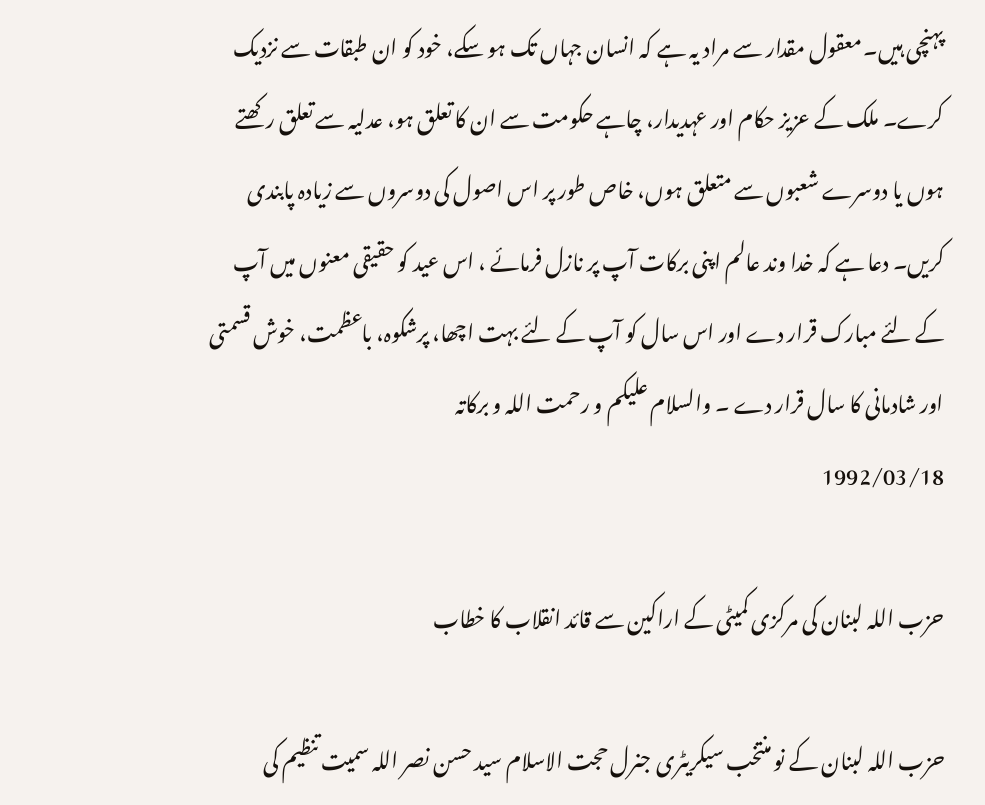پہنچی ہیں۔ معقول مقدار سے مراد یہ ہے کہ انسان جہاں تک ہو سکے، خود کو ان طبقات سے نزدیک کرے۔ ملک کے عزیز حکام اور عہدیدار، چاہے حکومت سے ان کا تعلق ہو، عدلیہ سے تعلق رکھتے ہوں یا دوسرے شعبوں سے متعلق ہوں، خاص طور پر اس اصول کی دوسروں سے زیادہ پابندی کریں۔ دعا ہے کہ خدا وند عالم اپنی برکات آپ پر نازل فرمائے ، اس عید کو حقیقی معنوں میں آپ کے لئے مبارک قرار دے اور اس سال کو آپ کے لئے بہت اچھا، پرشکوہ، باعظمت، خوش قسمتی اور شادمانی کا سال قرار دے ۔ والسلام علیکم و رحمت اللہ و برکاتہ
1992/03/18

حزب اللہ لبنان کی مرکزی کمیٹی کے اراکین سے قائد انقلاب کا خطاب

حزب اللہ لبنان کے نو منتخب سیکریٹری جنرل حجت الاسلام سید حسن نصر اللہ سمیت تنظیم کی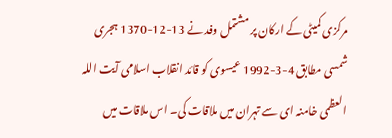مرکزی کمیٹی کے ارکان پر مشتمل وفد نے 13-12-1370 ہجری شمسی مطابق 4-3-1992 عیسوی کو قائد انقلاب اسلامی آیت اللہ العظمی خامنہ ای سے تہران میں ملاقات کی۔ اس ملاقات میں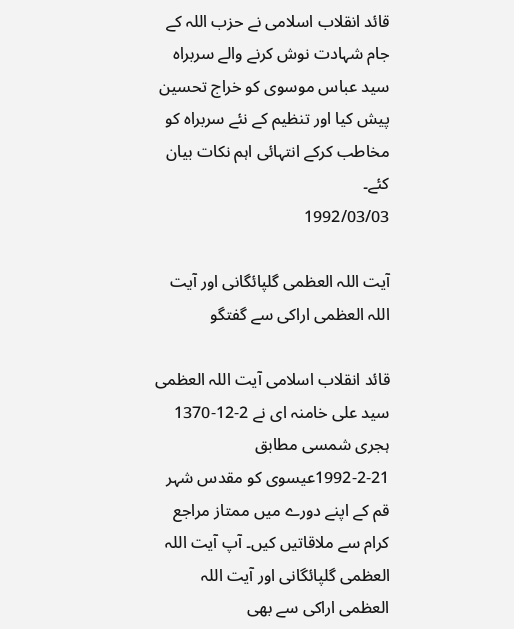قائد انقلاب اسلامی نے حزب اللہ کے جام شہادت نوش کرنے والے سربراہ سید عباس موسوی کو خراج تحسین پیش کیا اور تنظیم کے نئے سربراہ کو مخاطب کرکے انتہائی اہم نکات بیان کئے۔
1992/03/03

آیت اللہ العظمی گلپائگانی اور آیت اللہ العظمی اراکی سے گفتگو

قائد انقلاب اسلامی آيت اللہ العظمی سید علی خامنہ ای نے 2-12-1370 ہجری شمسی مطابق 21-2-1992عیسوی کو مقدس شہر قم کے اپنے دورے میں ممتاز مراجع کرام سے ملاقاتیں کیں۔ آپ آیت اللہ العظمی گلپائگانی اور آیت اللہ العظمی اراکی سے بھی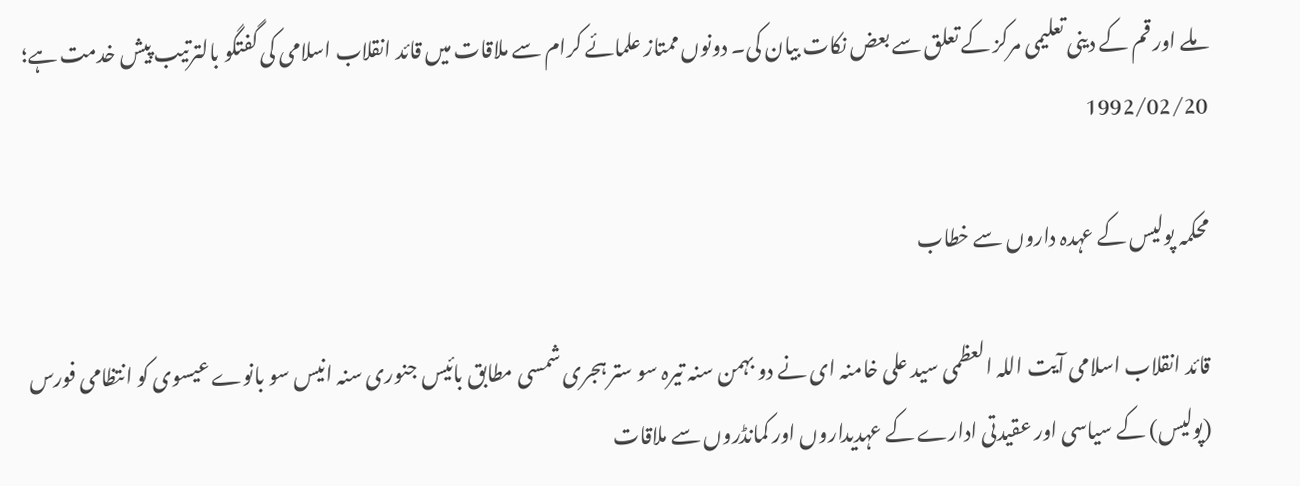ملے اور قم کے دینی تعلیمی مرکز کے تعلق سے بعض نکات بیان کی۔ دونوں ممتاز علمائے کرام سے ملاقات میں قائد انقلاب اسلامی کی گفتگو بالترتیب پیش خدمت ہے؛
1992/02/20

محکمہ پولیس کے عہدہ داروں سے خطاب

قائد انقلاب اسلامی آيت اللہ العظمی سید علی خامنہ ای نے دو بہمن سنہ تیرہ سو ستر ہجری شمسی مطابق بائیس جنوری سنہ انیس سو بانوے عیسوی کو انتظامی فورس (پولیس) کے سیاسی اور عقیدتی ادارے کے عہدیداروں اور کمانڈروں سے ملاقات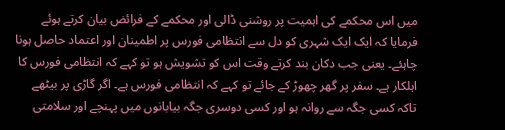میں اس محکمے کی اہمیت پر روشنی ڈالی اور محکمے کے فرائض بیان کرتے ہوئے فرمایا کہ ایک ایک شہری کو دل سے انتظامی فورس پر اطمینان اور اعتماد حاصل ہونا چاہئے۔ یعنی جب دکان بند کرتے وقت اس کو تشویش ہو تو کہے کہ انتظامی فورس کا اہلکار ہے۔ سفر پر گھر چھوڑ کے جائے تو کہے کہ انتظامی فورس ہے۔ اگر گاڑی پر بیٹھے تاکہ کسی جگہ سے روانہ ہو اور کسی دوسری جگہ بیابانوں میں پہنچے اور سلامتی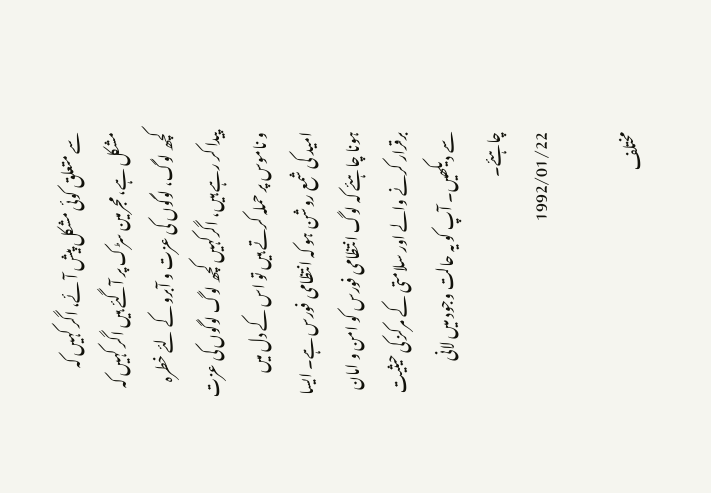سے متعلق کوئی مشکل پیش آئے، اگر کہیں کہ مشکل ہے، مجرمین سڑک پر آگئے ہیں اگر کہیں کہ کچھ لوگ، لوگوں کی عزت و آبرو کے لئے خطرہ پیدا کر رہے ہیں، اگرکہیں کچھ لوگ لوگوں کی عزت و ناموس پر حملہ کرتے ہیں تو اس کے دل میں امید کی شمع روشن ہو کہ انتظامی فورس ہے۔ ایسا ہونا چاہئے کہ لوگ انتظامی فورس کو امن و امان برقرار کرنے والے اور سلامتی کے مرکز کی حیثیت سے دیکھیں۔ آپ کو یہ حالت وجود میں لانی چاہئے۔
1992/01/22

مختلف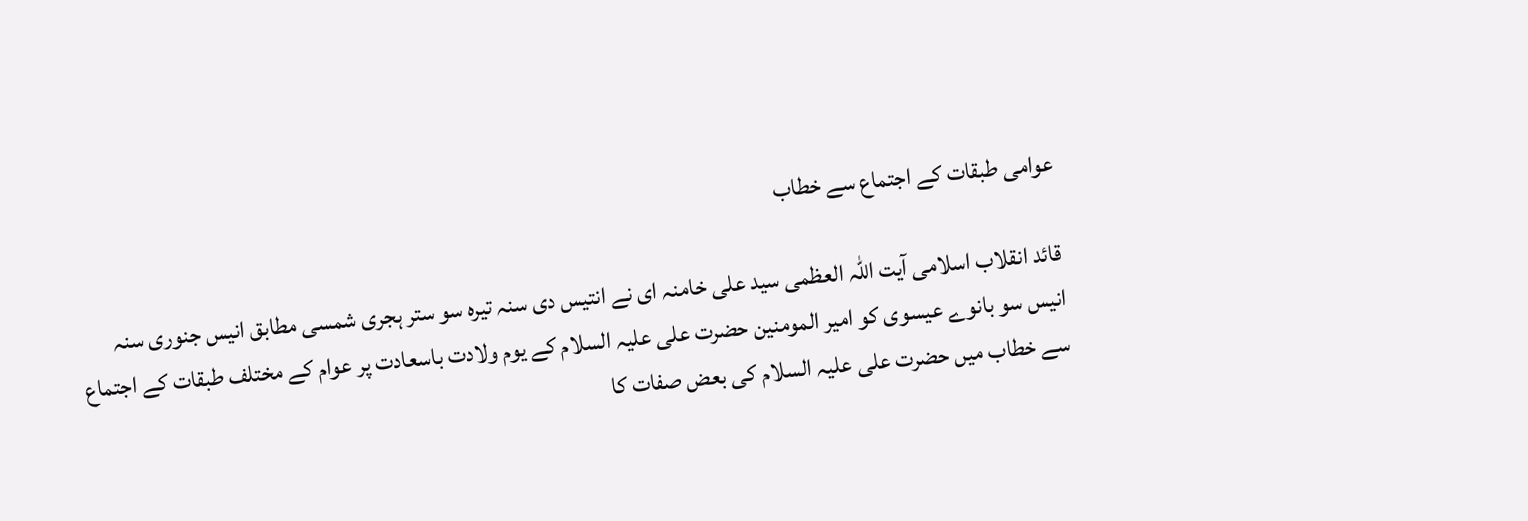عوامی طبقات کے اجتماع سے خطاب

قائد انقلاب اسلامی آيت اللہ العظمی سید علی خامنہ ای نے انتیس دی سنہ تیرہ سو ستر ہجری شمسی مطابق انیس جنوری سنہ انیس سو بانوے عیسوی کو امیر المومنین حضرت علی علیہ السلام کے یوم ولادت باسعادت پر عوام کے مختلف طبقات کے اجتماع سے خطاب میں حضرت علی علیہ السلام کی بعض صفات کا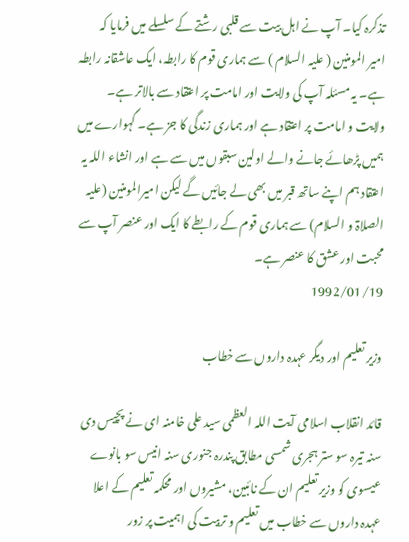تذکرہ کیا۔ آپ نے اہل بیت سے قلبی رشتے کے سلسلے میں فرمایا کہ امیر المومنین ( علیہ السلام ) سے ہماری قوم کا رابطہ، ایک عاشقانہ رابطہ ہے۔ یہ مسئلہ آپ کی ولایت اور امامت پر اعتقاد سے بالاتر ہے۔ ولایت و امامت پر اعتقاد ہے اور ہماری زندگی کا جز ہے۔ گہوارے میں ہمیں پڑھائے جانے والے اولین سبقوں میں سے ہے اور انشاء اللہ یہ اعتقاد ہم اپنے ساتھ قبر میں بھی لے جائیں گے لیکن امیرالمومنین (علیہ الصلاۃ و السلام) سے ہماری قوم کے رابطے کا ایک اور عنصر آپ سے محبت اور عشق کا عنصر ہے۔
1992/01/19

وزیر تعلیم اور دیگر عہدہ داروں سے خطاب

قائد انقلاب اسلامی آيت اللہ العظمی سید علی خامنہ ای نے پچیس دی سنہ تیرہ سو ستر ہجری شمسی مطابق پندرہ جنوری سنہ انیس سو بانوے عیسوی کو وزیر تعلیم ان کے نائبین، مشیروں اور محکمہ تعلیم کے اعلا عہدہ داروں سے خطاب میں تعلیم و تربیت کی اہمیت پر زور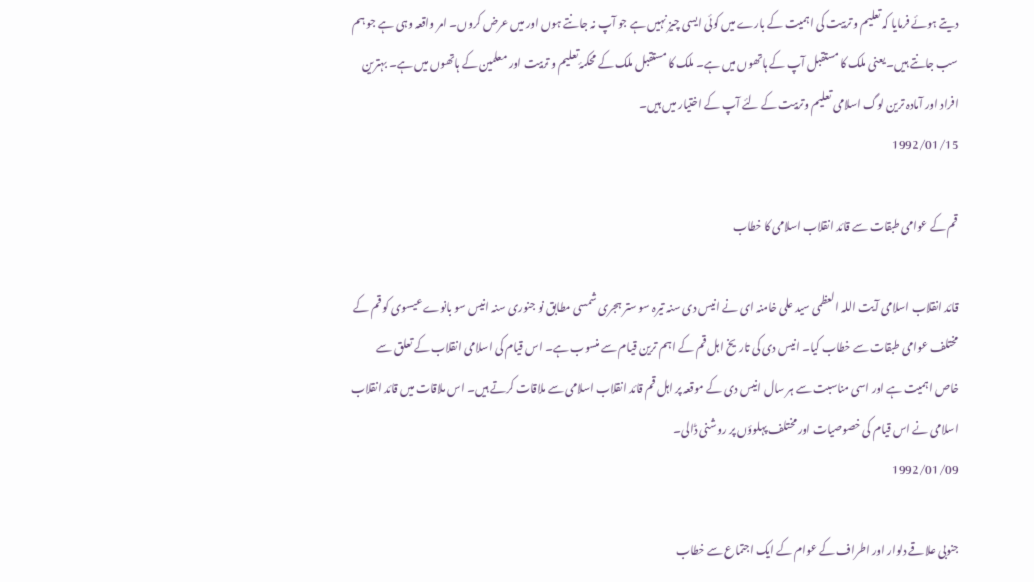دیتے ہوئے فرمایا کہ تعلیم و تربیت کی اہمیت کے بارے میں کوئی ایسی چیز نہیں ہے جو آپ نہ جانتے ہوں اور میں عرض کروں۔ امر واقعہ وہی ہے جو ہم سب جانتے ہیں۔ یعنی ملک کا مستقبل آپ کے ہاتھوں میں ہے۔ ملک کا مستقبل ملک کے محکمۂ تعلیم و تربیت اور معلمین کے ہاتھوں میں ہے۔ بہترین افراد اور آمادہ ترین لوگ اسلامی تعلیم وتربیت کے لئے آپ کے اختیار میں ہیں۔
1992/01/15

قم کے عوامی طبقات سے قائد انقلاب اسلامی کا خطاب

قائد انقلاب اسلامی آيت اللہ العظمی سید علی خامنہ ای نے انیس دی سنہ تیرہ سو ستر ہجری شمسی مطابق نو جنوری سنہ انیس سو بانوے عیسوی کو قم کے مختلف عوامی طبقات سے خطاب کیا۔ انیس دی کی تاریخ اہل قم کے اہم ترین قیام سے منسوب ہے۔ اس قیام کی اسلامی انقلاب کے تعلق سے خاص اہمیت ہے اور اسی مناسبت سے ہر سال انیس دی کے موقعہ پر اہل قم قائد انقلاب اسلامی سے ملاقات کرتے ہیں۔ اس ملاقات میں قائد انقلاب اسلامی نے اس قیام کی خصوصیات اور مختلف پہلوؤں پر روشنی ڈالی۔
1992/01/09

جنوبی علاقے دلوار اور اطراف کے عوام کے ایک اجتماع سے خطاب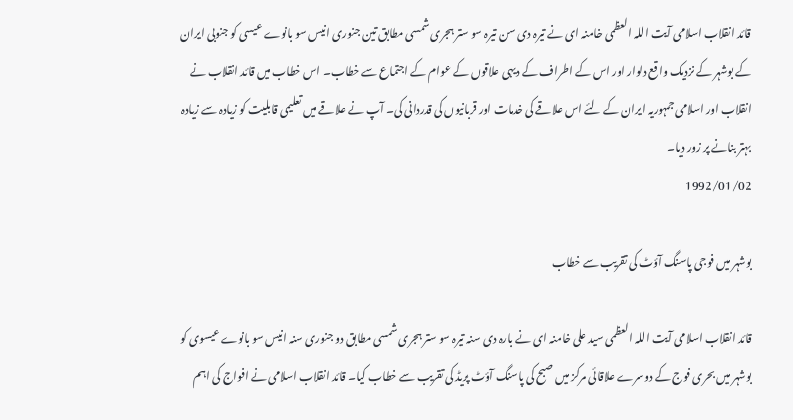قائد انقلاب اسلامی آيت اللہ العظمی خامنہ ای نے تیرہ دی سن تیرہ سو ستر ہجری شمسی مطابق تین جنوری انیس سو بانوے عیسی کو جنوبی ایران کے بوشہر کے نزدیک واقع دلوار اور اس کے اطراف کے دیہی علاقوں کے عوام کے اجتماع سے خطاب۔ اس خطاب میں قائد انقلاب نے انقلاب اور اسلامی جمہوریہ ایران کے لئے اس علاقے کی خدمات اور قربانیوں کی قدردانی کی۔ آپ نے علاقے میں تعلیمی قابلیت کو زیادہ سے زیادہ بہتر بنانے پر زور دیا۔
1992/01/02

بوشہر میں فوجی پاسنگ آؤٹ کی تقریب سے خطاب

قائد انقلاب اسلامی آيت اللہ العظمی سید علی خامنہ ای نے بارہ دی سنہ تیرہ سو ستر ہجری شمسی مطابق دو جنوری سنہ انیس سو بانوے عیسوی کو بوشہر میں بحری فوج کے دوسرے علاقائی مرکز میں صبح کی پاسنگ آؤٹ پریڈ کی تقریب سے خطاب کیا۔ قائد انقلاب اسلامی نے افواج کی اہم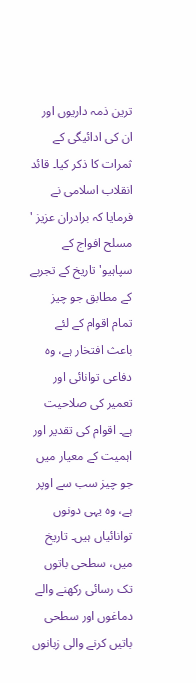ترین ذمہ داریوں اور ان کی ادائیگی کے ثمرات کا ذکر کیا۔ قائد انقلاب اسلامی نے فرمایا کہ برادران عزیز ' مسلح افواج کے سپاہیو' تاریخ کے تجربے کے مطابق جو چیز تمام اقوام کے لئے باعث افتخار ہے، وہ دفاعی توانائی اور تعمیر کی صلاحیت ہے۔ اقوام کی تقدیر اور اہمیت کے معیار میں جو چیز سب سے اوپر ہے، وہ یہی دونوں توانائیاں ہیں۔ تاریخ میں، سطحی باتوں تک رسائی رکھنے والے دماغوں اور سطحی باتیں کرنے والی زبانوں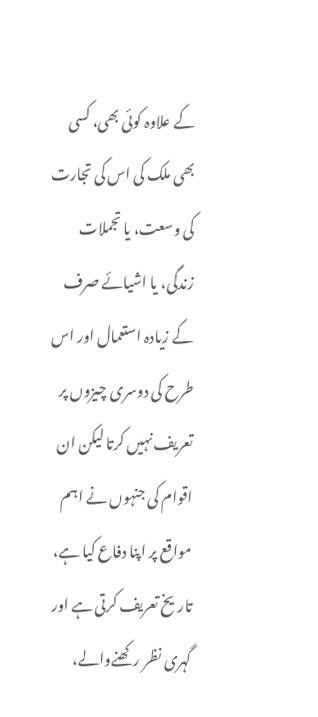کے علاوہ کوئی بھی، کسی بھی ملک کی اس کی تجارت کی وسعت، یا تجملات زندگی، یا اشیائے صرف کے زیادہ استعمال اور اس طرح کی دوسری چیزوں پر تعریف نہیں کرتا لیکن ان اقوام کی جنہوں نے اہم مواقع پر اپنا دفاع کیا ہے، تاریخ تعریف کرتی ہے اور گہری نظر رکھنےوالے،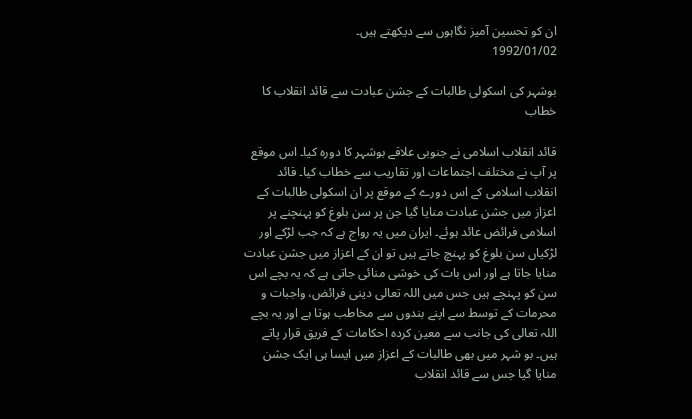ان کو تحسین آمیز نگاہوں سے دیکھتے ہیں۔
1992/01/02

بوشہر کی اسکولی طالبات کے جشن عبادت سے قائد انقلاب کا خطاب

قائد انقلاب اسلامی نے جنوبی علاقے بوشہر کا دورہ کیا۔ اس موقع پر آپ نے مختلف اجتماعات اور تقاریب سے خطاب کیا۔ قائد انقلاب اسلامی کے اس دورے کے موقع پر ان اسکولی طالبات کے اعزاز میں جشن عبادت منایا گیا جن پر سن بلوغ کو پہنچنے پر اسلامی فرائض عائد ہوئے۔ ایران میں یہ رواج ہے کہ جب لڑکے اور لڑکیاں سن بلوغ کو پہنچ جاتے ہیں تو ان کے اعزاز میں جشن عبادت منایا جاتا ہے اور اس بات کی خوشی منائی جاتی ہے کہ یہ بچے اس سن کو پہنچے ہیں جس میں اللہ تعالی دینی فرائض، واجبات و محرمات کے توسط سے اپنے بندوں سے مخاطب ہوتا ہے اور یہ بچے اللہ تعالی کی جانب سے معین کردہ احکامات کے فریق قرار پاتے ہیں۔ بو شہر میں بھی طالبات کے اعزاز میں ایسا ہی ایک جشن منایا گيا جس سے قائد انقلاب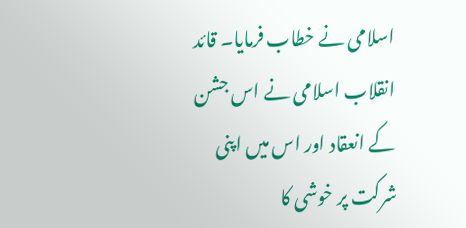اسلامی نے خطاب فرمایا۔ قائد انقلاب اسلامی نے اس جشن کے انعقاد اور اس میں اپنی شرکت پر خوشی کا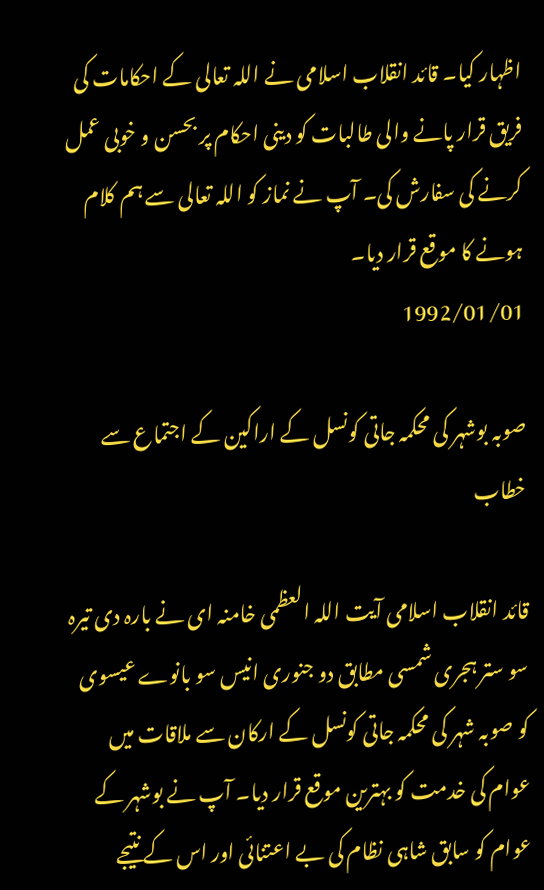اظہار کیا۔ قائد انقلاب اسلامی نے اللہ تعالی کے احکامات کی فریق قرار پانے والی طالبات کو دینی احکام پر بحسن و خوبی عمل کرنے کی سفارش کی۔ آپ نے نماز کو اللہ تعالی سے ہم کلام ہونے کا موقع قرار دیا۔
1992/01/01

صوبہ بوشہر کی محکمہ جاتی کونسل کے اراکین کے اجتماع سے خطاب

قائد انقلاب اسلامی آیت اللہ العظمی خامنہ ای نے بارہ دی تیرہ سو ستر ہجری شمسی مطابق دو جنوری انیس سو بانوے عیسوی کو صوبہ شہر کی محکمہ جاتی کونسل کے ارکان سے ملاقات میں عوام کی خدمت کو بہترین موقع قرار دیا۔ آپ نے بوشہر کے عوام کو سابق شاہی نظام کی بے اعتنائی اور اس کے نتیجے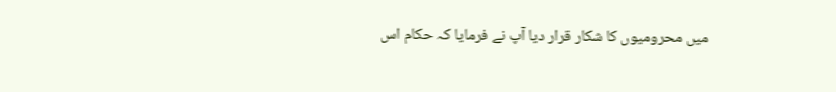میں محرومیوں کا شکار قرار دیا آپ نے فرمایا کہ حکام اس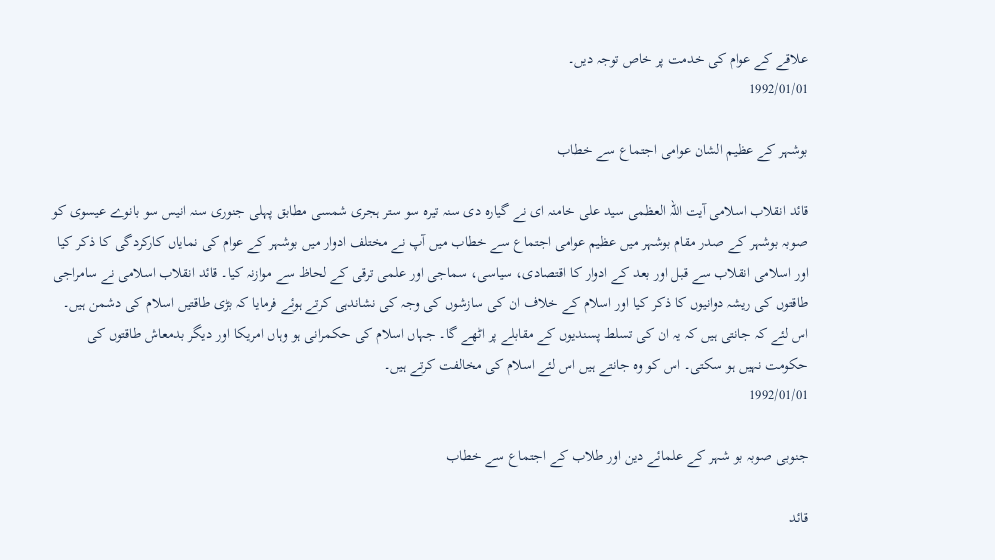علاقے کے عوام کی خدمت پر خاص توجہ دیں۔
1992/01/01

بوشہر کے عظیم الشان عوامی اجتماع سے خطاب

قائد انقلاب اسلامی آیت اللہ العظمی سید علی خامنہ ای نے گیارہ دی سنہ تیرہ سو ستر ہجری شمسی مطابق پہلی جنوری سنہ انیس سو بانوے عیسوی کو صوبہ بوشہر کے صدر مقام بوشہر میں عظیم عوامی اجتماع سے خطاب میں آپ نے مختلف ادوار میں بوشہر کے عوام کی نمایاں کارکردگی کا ذکر کیا اور اسلامی انقلاب سے قبل اور بعد کے ادوار کا اقتصادی، سیاسی، سماجی اور علمی ترقی کے لحاظ سے موازنہ کیا۔ قائد انقلاب اسلامی نے سامراجی طاقتوں کی ریشہ دوانیوں کا ذکر کیا اور اسلام کے خلاف ان کی سازشوں کی وجہ کی نشاندہی کرتے ہوئے فرمایا کہ بڑی طاقتیں اسلام کی دشمن ہیں۔ اس لئے کہ جانتی ہیں کہ یہ ان کی تسلط پسندیوں کے مقابلے پر اٹھے گا۔ جہاں اسلام کی حکمرانی ہو وہاں امریکا اور دیگر بدمعاش طاقتوں کی حکومت نہیں ہو سکتی۔ اس کو وہ جانتے ہیں اس لئے اسلام کی مخالفت کرتے ہیں۔
1992/01/01

جنوبی صوبہ بو شہر کے علمائے دین اور طلاب کے اجتماع سے خطاب

قائد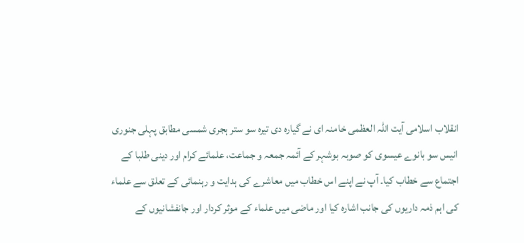انقلاب اسلامی آيت اللہ العظمی خامنہ ای نے گيارہ دی تیرہ سو ستر ہجری شمسی مطابق پہلی جنوری انیس سو بانوے عیسوی کو صوبہ بوشہر کے آئمہ جمعہ و جماعت، علمائے کرام اور دینی طلبا کے اجتماع سے خطاب کیا۔ آپ نے اپنے اس خطاب میں معاشرے کی ہدایت و رہنمائی کے تعلق سے علماء کی اہم ذمہ داریوں کی جانب اشارہ کیا اور ماضی میں علماء کے موثر کردار اور جانفشانیوں کے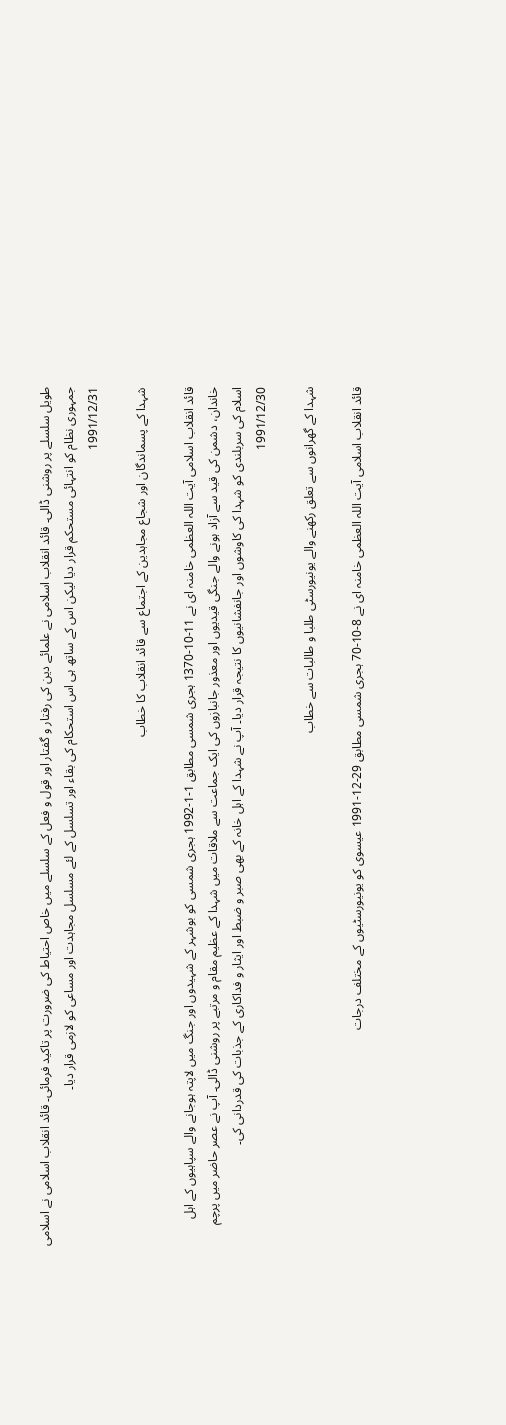طویل سلسلے پر روشنی ڈالی۔ قائد انقلاب اسلامی نے علمائے دین کی رفتار و گفتار اور قول و فعل کے سلسلے میں خاص احتیاط کی ضرورت پر تاکید فرمائی۔ قائد انقلاب اسلامی نے اسلامی جمہوری نظام کو انتہائی مستحکم قرار دیا لیکن اس کے ساتھ ہی اس استحکام کی بقاء اور تسلسل کے لئے مسلسل مجاہدت اور مساعی کو لازمی قرار دیا۔
1991/12/31

شہدا کے پسماندگان اور شجاع مجاہدین کے اجتماع سے قائد انقلاب کا خطاب

قائد انقلاب اسلامی آیت اللہ العظمی خامنہ ای نے 11-10-1370 ہجری شمسی مطابق 1-1-1992 ہجری شمسی کو بوشہر کے شہیدوں اور جنگ میں لاپتہ ہوجانے والے سپاہیوں کے اہل خاندان، دشمن کی قید سے آزاد ہونے والے جنگی قیدیوں اور معذور جانبازوں کی ایک جماعت سے ملاقات میں شہدا کے عظیم مقام و مرتبے پر روشنی ڈالی۔ آپ نے عصر حاضر میں پرچم اسلام کی سربلندی کو شہدا کی کاوشوں اور جانفشانیوں کا نتیجہ قرار دیا۔ آپ نے شہدا کے اہل خانہ کے بھی صبر و ضبط اور ایثار و فداکاری کے جذبات کی قدردانی کی۔
1991/12/30

شہدا کے گھرانوں سے تعلق رکھنے والے یونیورسٹی طلبا و طالبات سے خطاب

قائد انقلاب اسلامی آیت اللہ العظمی خامنہ ای نے 8-10-70 ہجری شمسی مطابق 29-12-1991 عیسوی کو یونیورسٹیوں کے مختلف درجات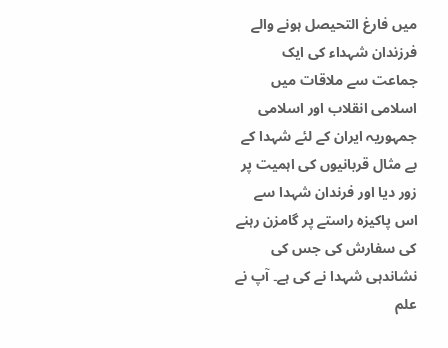میں فارغ التحیصل ہونے والے فرزندان شہداء کی ایک جماعت سے ملاقات میں اسلامی انقلاب اور اسلامی جمہوریہ ایران کے لئے شہدا کے بے مثال قربانیوں کی اہمیت پر زور دیا اور فرندان شہدا سے اس پاکیزہ راستے پر گامزن رہنے کی سفارش کی جس کی نشاندہی شہدا نے کی ہے۔ آپ نے علم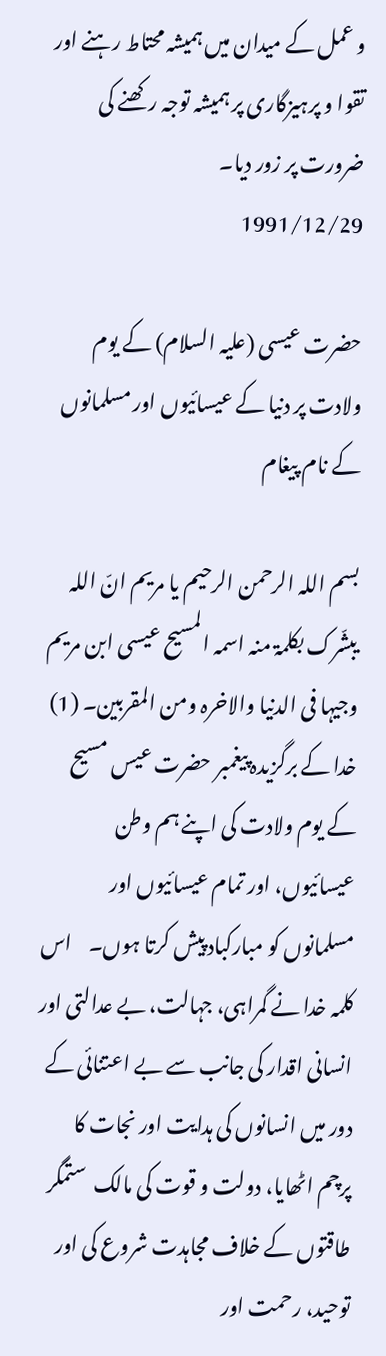و عمل کے میدان میں ہمیشہ محتاط رہنے اور تقوا و پرہیزگاری پر ہمیشہ توجہ رکھنے کی ضرورت پر زور دیا۔
1991/12/29

حضرت عیسی (علیہ السلام) کے یوم ولادت پر دنیا کے عیسائیوں اور مسلمانوں کے نام پیغام

بسم اللہ الرحمن الرحیم یا مریم انّ اللہ یبشّرک بکلمۃ منہ اسمہ المسیح عیسی ابن مریم وجیہا فی الدنیا والاخرہ ومن المقربین۔ (1) خدا کے برگزیدہ پیغمبر حضرت عیس مسیح کے یوم ولادت کی اپنے ہم وطن عیسائیوں، اور تمام عیسائیوں اور مسلمانوں کو مبارکباد پیش کرتا ہوں۔    اس کلمہ خدا نے گمراہی، جہالت، بے عدالتی اور انسانی اقدار کی جانب سے بے اعتنائی کے دور میں انسانوں کی ہدایت اور نجات کا پرچم اٹھایا، دولت و قوت کی مالک  ستمگر طاقتوں کے خلاف مجاہدت شروع کی اور توحید، رحمت اور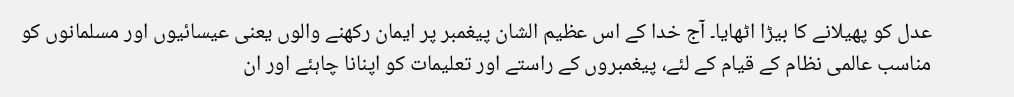عدل کو پھیلانے کا بیڑا اٹھایا۔ آج خدا کے اس عظیم الشان پیغمبر پر ایمان رکھنے والوں یعنی عیسائیوں اور مسلمانوں کو مناسب عالمی نظام کے قیام کے لئے، پیغمبروں کے راستے اور تعلیمات کو اپنانا چاہئے اور ان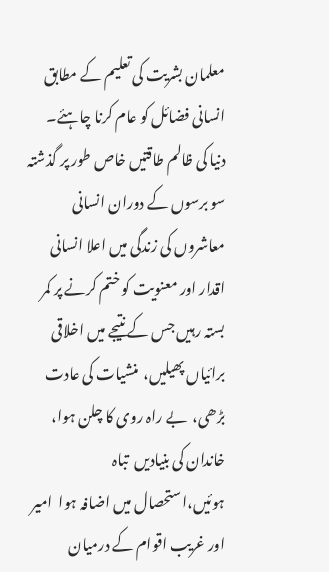معلمان بشریت کی تعلیم کے مطابق انسانی فضائل کو عام کرنا چاہئے۔    دنیا کی ظالم طاقتیں خاص طور پر گذشتہ سو برسوں کے دوران انسانی معاشروں کی زندگی میں اعلا انسانی اقدار اور معنویت کو ختم کرنے پر کمر بستہ رہیں جس کے نتیجے میں اخلاقی برائیاں پھیلیں،  منشیات کی عادت  بڑھی،  بے راہ روی کا چلن ہوا، خاندان کی بنیادیں  تباہ ہوئیں،استحصال میں اضافہ ہوا  امیر اور غریب اقوام کے درمیان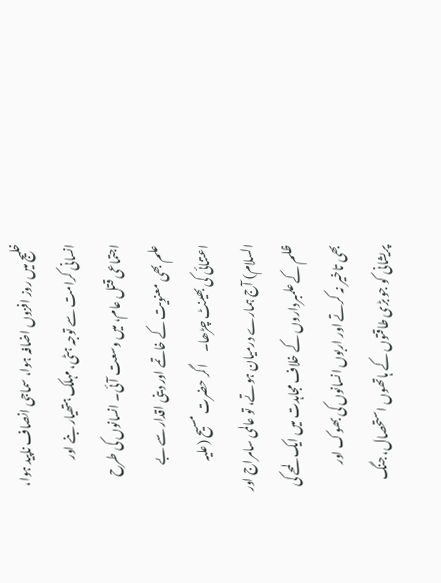خلیج میں روز افزوں اضافہ ہوا، سماجی انصاف ناپید ہوا، انسانی کرامت سے توجہ ہٹی، مہلک ہتھیار بنے اور اجتماعی قتل عام، میں وسعت آئی۔ انسانوں کی طرح علم بھی معنویت کے خاتمے اور دینی اقدار سے بے اعتنائی کی بھینٹ چڑھا۔     اگر حضرت مسیح (علیہ السلام) آج ہمارے درمیان ہوتے، تو عالمی سامراج اور ظلم کے علمبرداروں کے خلاف مجاہدت میں ایک لمحے کی بھی تاخیر نہ کرتے اور اربوں انسانوں کی بھوک اور پریشانی کو جو بڑی طاقتوں کے ہاتھوں استحصال، جنگ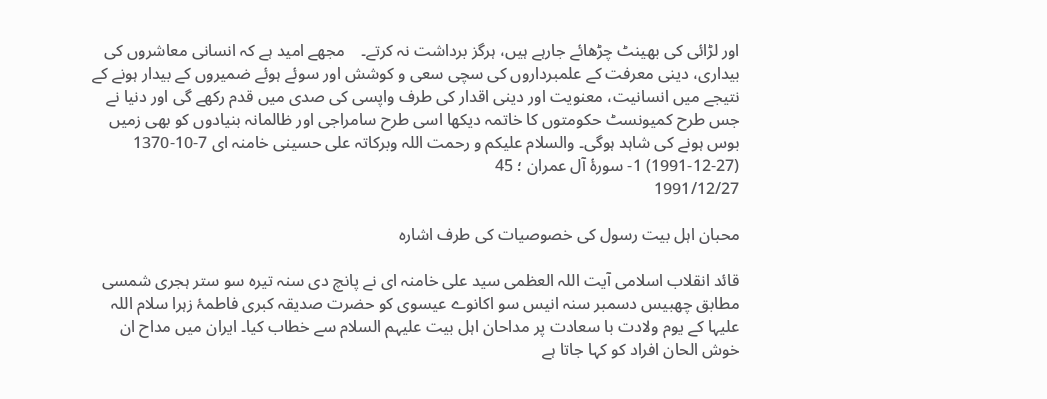اور لڑائی کی بھینٹ چڑھائے جارہے ہیں، ہرگز برداشت نہ کرتے۔    مجھے امید ہے کہ انسانی معاشروں کی بیداری، دینی معرفت کے علمبرداروں کی سچی سعی و کوشش اور سوئے ہوئے ضمیروں کے بیدار ہونے کے نتیجے میں انسانیت، معنویت اور دینی اقدار کی طرف واپسی کی صدی میں قدم رکھے گی اور دنیا نے جس طرح کمیونسٹ حکومتوں کا خاتمہ دیکھا اسی طرح سامراجی اور ظالمانہ بنیادوں کو بھی زمیں بوس ہونے کی شاہد ہوگی۔ والسلام علیکم و رحمت اللہ وبرکاتہ علی حسینی خامنہ ای 7-10-1370 (27-12-1991) 1- سورۂ آل عمران ؛ 45
1991/12/27

محبان اہل بیت رسول کی خصوصیات کی طرف اشارہ

قائد انقلاب اسلامی آیت اللہ العظمی سید علی خامنہ ای نے پانچ دی سنہ تیرہ سو ستر ہجری شمسی مطابق چھبیس دسمبر سنہ انیس سو اکانوے عیسوی کو حضرت صدیقہ کبری فاطمۂ زہرا سلام اللہ علیہا کے یوم ولادت با سعادت پر مداحان اہل بیت علیہم السلام سے خطاب کیا۔ ایران میں مداح ان خوش الحان افراد کو کہا جاتا ہے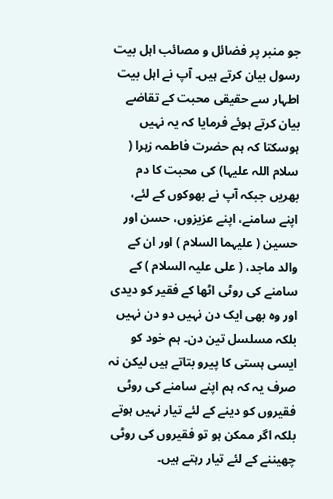جو منبر پر فضائل و مصائب اہل بیت رسول بیان کرتے ہیں۔ آپ نے اہل بیت اطہار سے حقیقی محبت کے تقاضے بیان کرتے ہوئے فرمایا کہ یہ نہیں ہوسکتا کہ ہم حضرت فاطمہ زہرا ( سلام اللہ علیہا) کی محبت کا دم بھریں جبکہ آپ نے بھوکوں کے لئے، اپنے سامنے، اپنے عزیزوں، حسن اور حسین ( علیہما السلام ) اور ان کے والد ماجد، ( علی علیہ السلام ) کے سامنے کی روٹی اٹھا کے فقیر کو دیدی اور وہ بھی ایک دن نہیں دو دن نہیں بلکہ مسلسل تین دن۔ ہم خود کو ایسی ہستی کا پیرو بتاتے ہیں لیکن نہ صرف یہ کہ ہم اپنے سامنے کی روٹی فقیروں کو دینے کے لئے تیار نہیں ہوتے بلکہ اگر ممکن ہو تو فقیروں کی روٹی چھیننے کے لئے تیار رہتے ہیں۔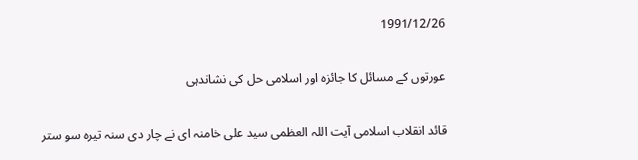1991/12/26

عورتوں کے مسائل کا جائزہ اور اسلامی حل کی نشاندہی

قائد انقلاب اسلامی آيت اللہ العظمی سید علی خامنہ ای نے چار دی سنہ تیرہ سو ستر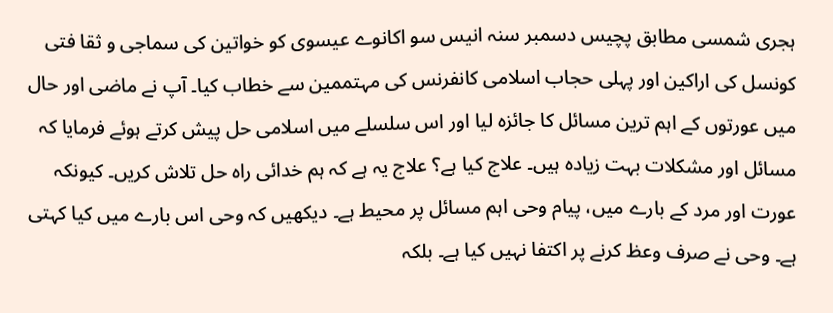ہجری شمسی مطابق پچیس دسمبر سنہ انیس سو اکانوے عیسوی کو خواتین کی سماجی و ثقا فتی کونسل کی اراکین اور پہلی حجاب اسلامی کانفرنس کی مہتممین سے خطاب کیا۔ آپ نے ماضی اور حال میں عورتوں کے اہم ترین مسائل کا جائزہ لیا اور اس سلسلے میں اسلامی حل پیش کرتے ہوئے فرمایا کہ مسائل اور مشکلات بہت زیادہ ہیں۔ علاج کیا ہے؟ علاج یہ ہے کہ ہم خدائی راہ حل تلاش کریں۔ کیونکہ عورت اور مرد کے بارے میں، پیام وحی اہم مسائل پر محیط ہے۔ دیکھیں کہ وحی اس بارے میں کیا کہتی ہے۔ وحی نے صرف وعظ کرنے پر اکتفا نہیں کیا ہے۔ بلکہ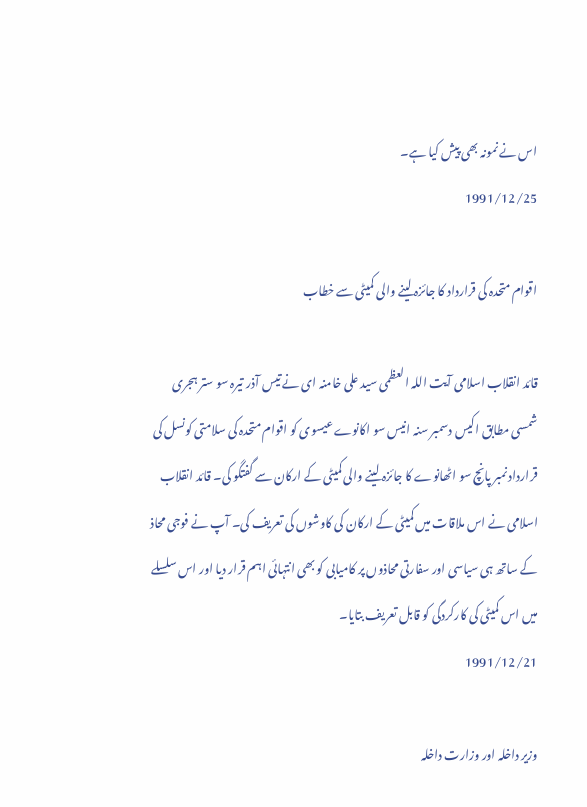اس نے نمونہ بھی پیش کیا ہے۔
1991/12/25

اقوام متحدہ کی قرارداد کا جائزہ لینے والی کمیٹی سے خطاب

قائد انقلاب اسلامی آیت اللہ العظمی سید علی خامنہ ای نے تیس آذر تیرہ سو ستر ہجری شمسی مطابق اکیس دسمبر سنہ انیس سو اکانوے عیسوی کو اقوام متحدہ کی سلامتی کونسل کی قرارداد نمبر پانچ سو اٹھانوے کا جائزہ لینے والی کمیٹی کے ارکان سے گفتگو کی۔ قائد انقلاب اسلامی نے اس ملاقات میں کمیٹی کے ارکان کی کاوشوں کی تعریف کی۔ آپ نے فوجی محاذ کے ساتھ ہی سیاسی اور سفارتی محاذوں پر کامیابی کو بھی انتہائی اہم قرار دیا اور اس سلسلے میں اس کمیٹی کی کارکردگی کو قابل تعریف بتایا۔
1991/12/21

وزیر داخلہ اور وزارت داخلہ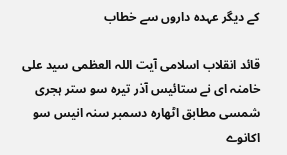کے دیگر عہدہ داروں سے خطاب

قائد انقلاب اسلامی آیت اللہ العظمی سید علی خامنہ ای نے ستائیس آذر تیرہ سو ستر ہجری شمسی مطابق اٹھارہ دسمبر سنہ انیس سو اکانوے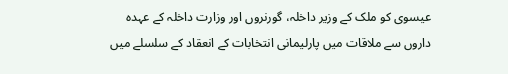عیسوی کو ملک کے وزیر داخلہ، گورنروں اور وزارت داخلہ کے عہدہ داروں سے ملاقات میں پارلیمانی انتخابات کے انعقاد کے سلسلے میں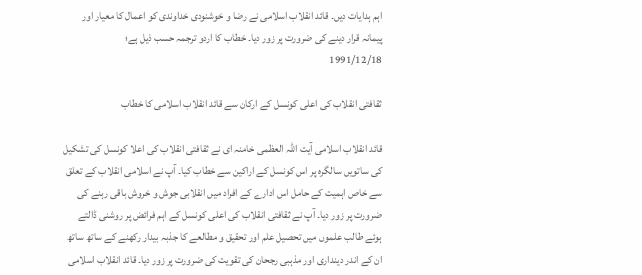اہم ہدایات دیں۔ قائد انقلاب اسلامی نے رضا و خوشنودی خداوندی کو اعمال کا معیار اور پیمانہ قرار دینے کی ضرورت پر زور دیا۔ خطاب کا اردو ترجمہ حسب ذیل ہے؛
1991/12/18

ثقافتی انقلاب کی اعلی کونسل کے ارکان سے قائد انقلاب اسلامی کا خطاب

قائد انقلاب اسلامی آيت اللہ العظمی خامنہ ای نے ثقافتی انقلاب کی اعلا کونسل کی تشکیل کی ساتویں سالگرہ پر اس کونسل کے اراکین سے خطاب کیا۔ آپ نے اسلامی انقلاب کے تعلق سے خاص اہمیت کے حامل اس ادارے کے افراد میں انقلابی جوش و خروش باقی رہنے کی ضرورت پر زور دیا۔ آپ نے ثقافتی انقلاب کی اعلی کونسل کے اہم فرائض پر روشنی ڈالتے ہوئے طالب علموں میں تحصیل علم اور تحقیق و مطالعے کا جذبہ بیدار رکھنے کے ساتھ ساتھ ان کے اندر دینداری اور مذہبی رجحان کی تقویت کی ضرورت پر زور دیا۔ قائد انقلاب اسلامی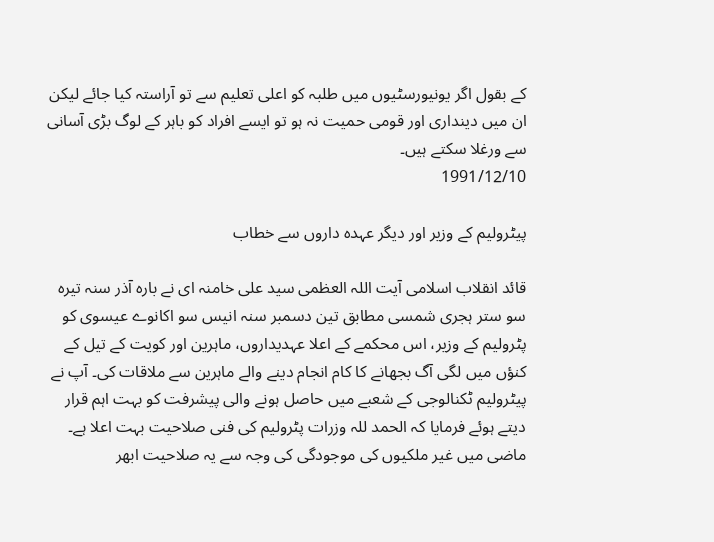کے بقول اگر یونیورسٹیوں میں طلبہ کو اعلی تعلیم سے تو آراستہ کیا جائے لیکن ان میں دینداری اور قومی حمیت نہ ہو تو ایسے افراد کو باہر کے لوگ بڑی آسانی سے ورغلا سکتے ہیں۔
1991/12/10

پیٹرولیم کے وزیر اور دیگر عہدہ داروں سے خطاب

قائد انقلاب اسلامی آيت اللہ العظمی سید علی خامنہ ای نے بارہ آذر سنہ تیرہ سو ستر ہجری شمسی مطابق تین دسمبر سنہ انیس سو اکانوے عیسوی کو پٹرولیم کے وزیر، اس محکمے کے اعلا عہدیداروں، ماہرین اور کویت کے تیل کے کنؤں میں لگی آگ بجھانے کا کام انجام دینے والے ماہرین سے ملاقات کی۔ آپ نے پیٹرولیم ٹکنالوجی کے شعبے میں حاصل ہونے والی پیشرفت کو بہت اہم قرار دیتے ہوئے فرمایا کہ الحمد للہ وزرات پٹرولیم کی فنی صلاحیت بہت اعلا ہے۔ ماضی میں غیر ملکیوں کی موجودگی کی وجہ سے یہ صلاحیت ابھر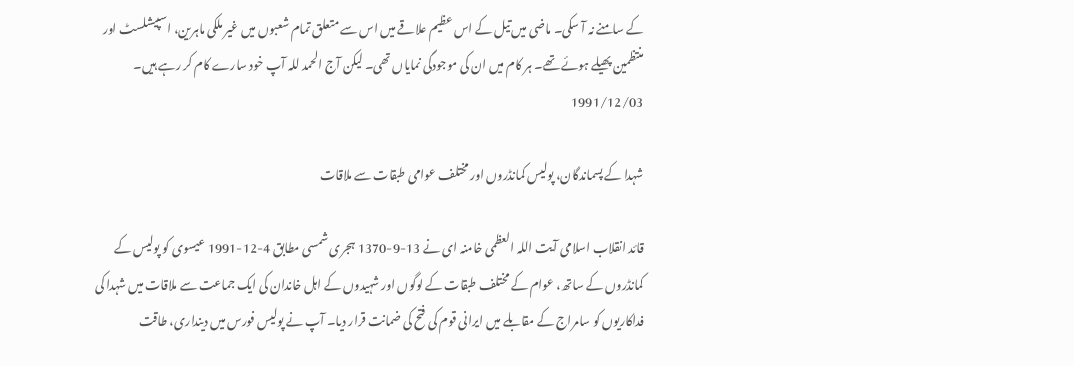کے سامنے نہ آ سکی۔ ماضی میں تیل کے اس عظیم علاقے میں اس سے متعلق تمام شعبوں میں غیر ملکی ماہرین، اسپیشلسٹ اور منتظمین پھیلے ہوئے تھے۔ ہر کام میں ان کی موجودگی نمایاں تھی۔ لیکن آج الحمد للہ آپ خود سارے کام کر رہے ہیں۔
1991/12/03

شہدا کے پسماندگان، پولیس کمانڈروں اور مختلف عوامی طبقات سے ملاقات

قائد انقلاب اسلامی آیت اللہ العظمی خامنہ ای نے 13-9-1370 ہجری شمسی مطابق 4-12-1991 عیسوی کو پولیس کے کمانڈروں کے ساتھ، عوام کے مختلف طبقات کے لوگوں اور شہیدوں کے اہل خاندان کی ایک جماعت سے ملاقات میں شہدا کی فداکاریوں کو سامراج کے مقابلے میں ایرانی قوم کی فتح کی ضمانت قرار دیا۔ آپ نے پولیس فورس میں دینداری، طاقت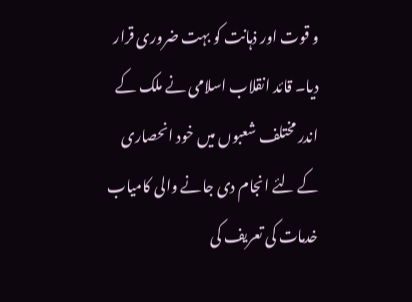و قوت اور ذہانت کو بہت ضروری قرار دیا۔ قائد انقلاب اسلامی نے ملک کے اندر مختلف شعبوں میں خود انحصاری کے لئے انجام دی جانے والی کامیاب خدمات کی تعریف کی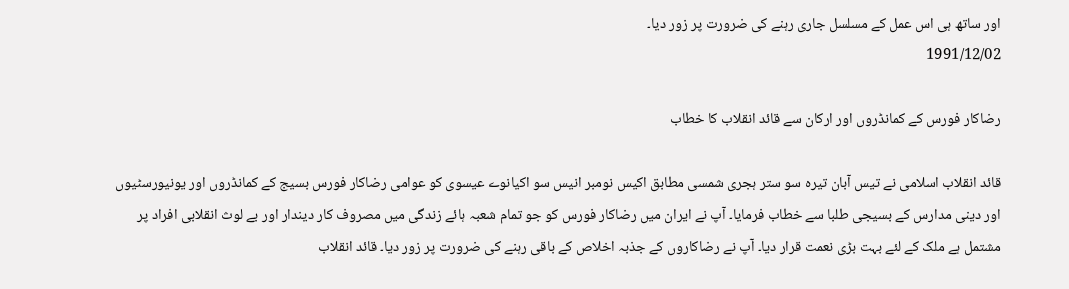اور ساتھ ہی اس عمل کے مسلسل جاری رہنے کی ضرورت پر زور دیا۔
1991/12/02

رضاکار فورس کے کمانڈروں اور ارکان سے قائد انقلاب کا خطاب

قائد انقلاب اسلامی نے تیس آبان تیرہ سو ستر ہجری شمسی مطابق اکیس نومبر انیس سو اکیانوے عیسوی کو عوامی رضاکار فورس بسیج کے کمانڈروں اور یونیورسٹیوں اور دینی مدارس کے بسیجی طلبا سے خطاب فرمایا۔ آپ نے ایران میں رضاکار فورس کو جو تمام شعبہ ہائے زندگی میں مصروف کار دیندار اور بے لوث انقلابی افراد پر مشتمل ہے ملک کے لئے بہت بڑی نعمت قرار دیا۔ آپ نے رضاکاروں کے جذبہ اخلاص کے باقی رہنے کی ضرورت پر زور دیا۔ قائد انقلاب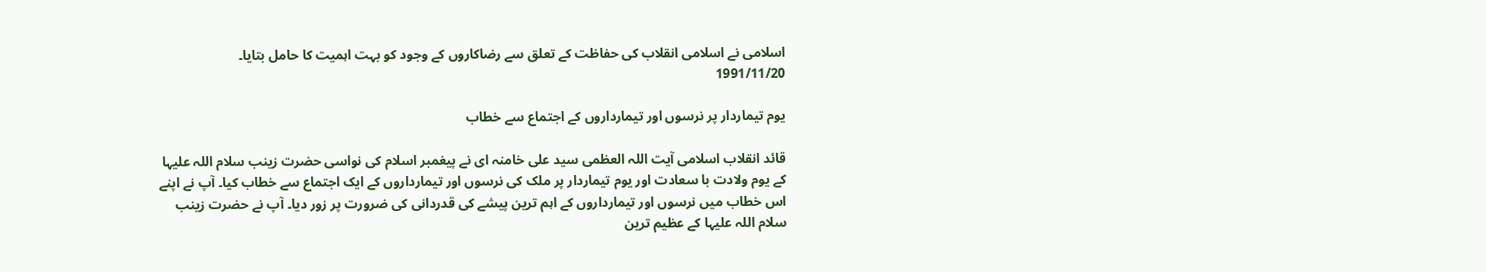اسلامی نے اسلامی انقلاب کی حفاظت کے تعلق سے رضاکاروں کے وجود کو بہت اہمیت کا حامل بتایا۔
1991/11/20

یوم تیماردار پر نرسوں اور تیمارداروں کے اجتماع سے خطاب

قائد انقلاب اسلامی آیت اللہ العظمی سید علی خامنہ ای نے پیغمبر اسلام کی نواسی حضرت زینب سلام اللہ علیہا کے یوم ولادت با سعادت اور یوم تیماردار پر ملک کی نرسوں اور تیمارداروں کے ایک اجتماع سے خطاب کیا۔ آپ نے اپنے اس خطاب میں نرسوں اور تیمارداروں کے اہم ترین پیشے کی قدردانی کی ضرورت پر زور دیا۔ آپ نے حضرت زینب سلام اللہ علیہا کے عظیم ترین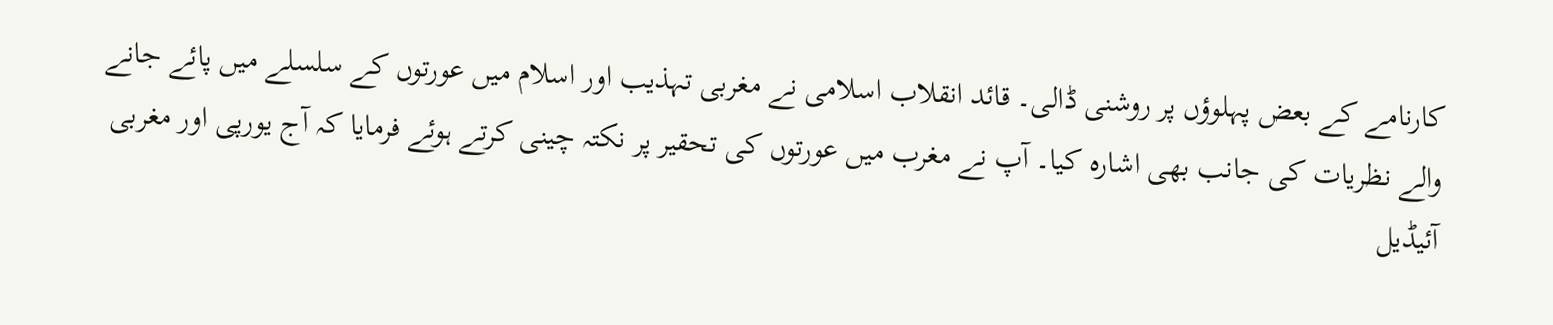کارنامے کے بعض پہلوؤں پر روشنی ڈالی۔ قائد انقلاب اسلامی نے مغربی تہذیب اور اسلام میں عورتوں کے سلسلے میں پائے جانے والے نظریات کی جانب بھی اشارہ کیا۔ آپ نے مغرب میں عورتوں کی تحقیر پر نکتہ چینی کرتے ہوئے فرمایا کہ آج یورپی اور مغربی آئیڈیل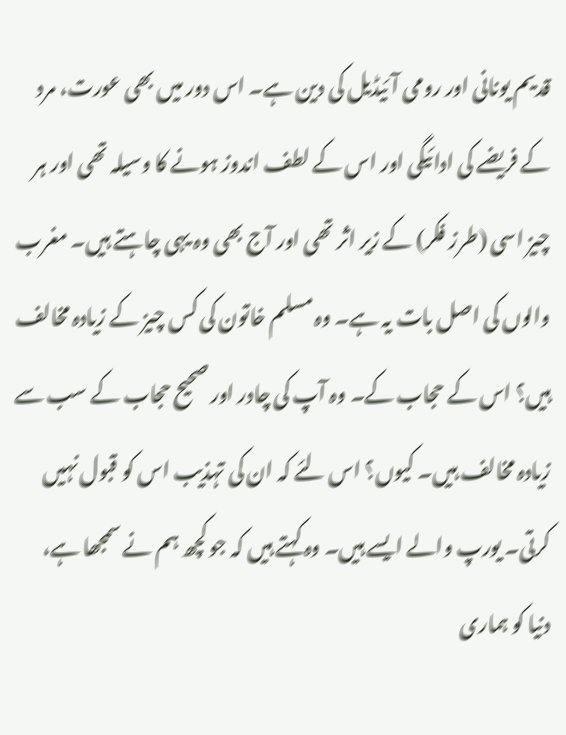قدیم یونانی اور رومی آئیڈیل کی دین ہے۔ اس دور میں بھی عورت، مرد کے فریضے کی ادائيگی اور اس کے لطف اندوز ہونے کا وسیلہ تھی اور ہر چیز اسی (طرز فکر) کے زیر اثر تھی اور آج بھی وہ یہی چاہتے ہیں۔ مغرب والوں کی اصل بات یہ ہے۔ وہ مسلم خاتون کی کس چیز کے زیادہ مخالف ہیں؟ اس کے حجاب کے۔ وہ آپ کی چادر اور صحیح حجاب کے سب سے زیادہ مخالف ہیں۔ کیوں؟ اس لئے کہ ان کی تہذیب اس کو قبول نہیں کرتی۔ یورپ والے ایسے ہیں۔ وہ کہتے ہیں کہ جو کچھ ہم نے سمجھا ہے، دنیا کو ہماری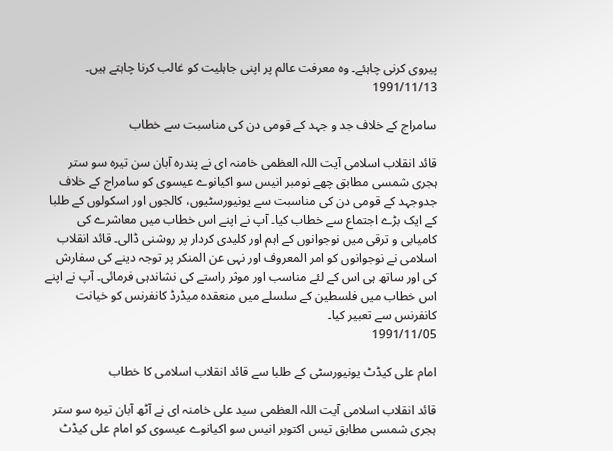پیروی کرنی چاہئے۔ وہ معرفت عالم پر اپنی جاہلیت کو غالب کرنا چاہتے ہیں۔
1991/11/13

سامراج کے خلاف جد و جہد کے قومی دن کی مناسبت سے خطاب

قائد انقلاب اسلامی آیت اللہ العظمی خامنہ ای نے پندرہ آبان سن تیرہ سو ستر ہجری شمسی مطابق چھے نومبر انیس سو اکیانوے عیسوی کو سامراج کے خلاف جدوجہد کے قومی دن کی مناسبت سے یونیورسٹیوں، کالجوں اور اسکولوں کے طلبا کے ایک بڑے اجتماع سے خطاب کیا۔ آپ نے اپنے اس خطاب میں معاشرے کی کامیابی و ترقی میں نوجوانوں کے اہم اور کلیدی کردار پر روشنی ڈالی۔ قائد انقلاب اسلامی نے نوجوانوں کو امر المعروف اور نہی عن المنکر پر توجہ دینے کی سفارش کی اور ساتھ ہی اس کے لئے مناسب اور موثر راستے کی نشاندہی فرمائی۔ آپ نے اپنے اس خطاب میں فلسطین کے سلسلے میں منعقدہ میڈرڈ کانفرنس کو خیانت کانفرنس سے تعبیر کیا۔
1991/11/05

امام علی کیڈٹ یونیورسٹی کے طلبا سے قائد انقلاب اسلامی کا خطاب

قائد انقلاب اسلامی آيت اللہ العظمی سید علی خامنہ ای نے آٹھ آبان تیرہ سو ستر ہجری شمسی مطابق تیس اکتوبر انیس سو اکیانوے عیسوی کو امام علی کیڈٹ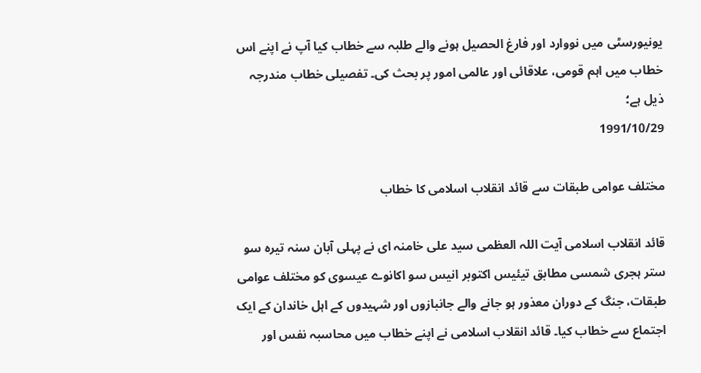یونیورسٹی میں نووارد اور فارغ الحصیل ہونے والے طلبہ سے خطاب کیا آپ نے اپنے اس خطاب میں اہم قومی، علاقائی اور عالمی امور پر بحث کی۔ تفصیلی خطاب مندرجہ ذیل ہے؛
1991/10/29

مختلف عوامی طبقات سے قائد انقلاب اسلامی کا خطاب

قائد انقلاب اسلامی آیت اللہ العظمی سید علی خامنہ ای نے پہلی آبان سنہ تیرہ سو ستر ہجری شمسی مطابق تیئیس اکتوبر انیس سو اکانوے عیسوی کو مختلف عوامی طبقات، جنگ کے دوران معذور ہو جانے والے جانبازوں اور شہیدوں کے اہل خاندان کے ایک اجتماع سے خطاب کیا۔ قائد انقلاب اسلامی نے اپنے خطاب میں محاسبہ نفس اور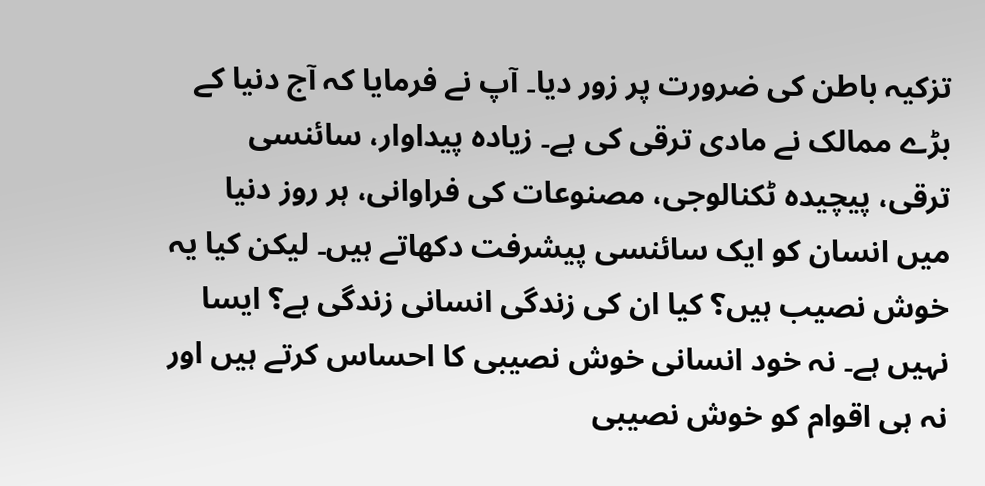تزکیہ باطن کی ضرورت پر زور دیا۔ آپ نے فرمایا کہ آج دنیا کے بڑے ممالک نے مادی ترقی کی ہے۔ زیادہ پیداوار، سائنسی ترقی، پیچیدہ ٹکنالوجی، مصنوعات کی فراوانی، ہر روز دنیا میں انسان کو ایک سائنسی پیشرفت دکھاتے ہیں۔ لیکن کیا یہ خوش نصیب ہیں؟ کیا ان کی زندگی انسانی زندگی ہے؟ ایسا نہیں ہے۔ نہ خود انسانی خوش نصیبی کا احساس کرتے ہیں اور نہ ہی اقوام کو خوش نصیبی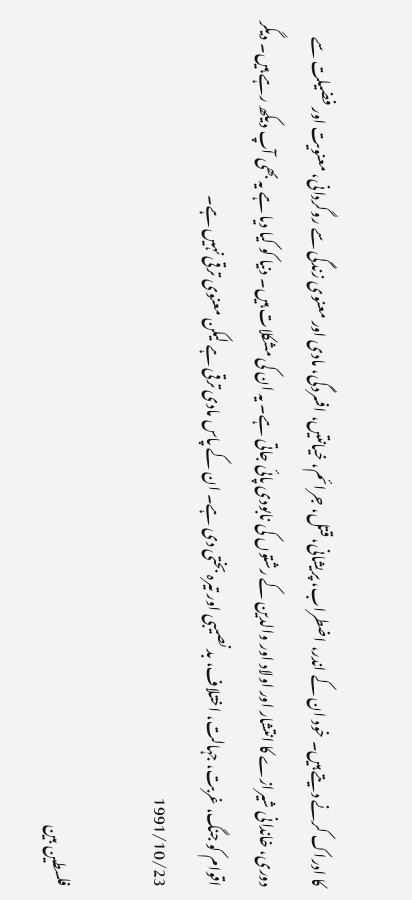کا ادراک کرنے دیتے ہیں۔ خود ان کے اندر، اضطراب، پریشانی، قتل، جرائم، خیانتیں، افسردگی، مادی اور معنوی زندگی سے روگردانی، معنویت اور فضیلت سے دوری، خاندانی شیرازے کا انتشار اور اولاد اور والدین کے رشتوں کی نابودی پائی جاتی ہے۔ یہ ان کی مشکلات ہیں۔ دنیا کو کیا دیا ہے یہ بھی آپ دیکھ رہے ہیں۔ دیگر اقوام کو جنگ، غربت، جہالت، اختلاف، بد نصیبی اور تیرہ بختی دی ہے۔ ان کے پاس مادی ترقی ہے لیکن معنوی ترقی نہیں ہے۔
1991/10/23

فلسطین بین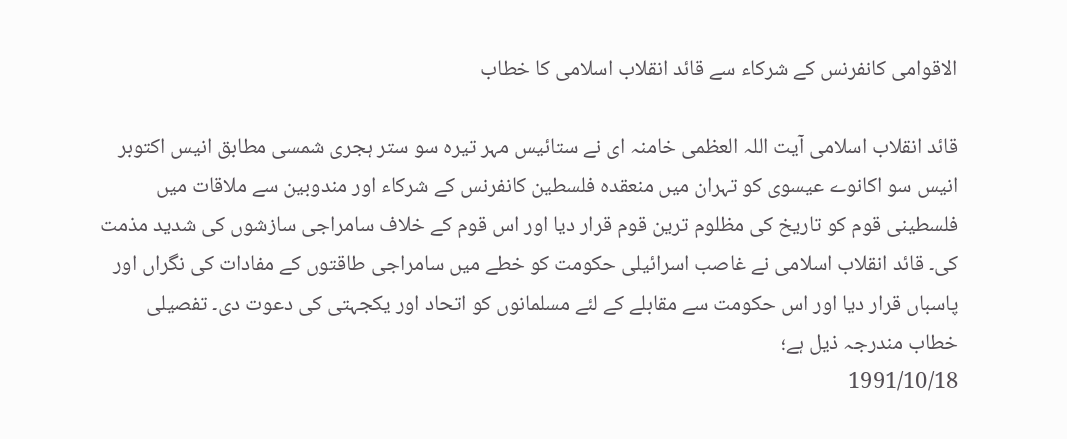الاقوامی کانفرنس کے شرکاء سے قائد انقلاب اسلامی کا خطاب

قائد انقلاب اسلامی آيت اللہ العظمی خامنہ ای نے ستائیس مہر تیرہ سو ستر ہجری شمسی مطابق انیس اکتوبر انیس سو اکانوے عیسوی کو تہران میں منعقدہ فلسطین کانفرنس کے شرکاء اور مندوبین سے ملاقات میں فلسطینی قوم کو تاریخ کی مظلوم ترین قوم قرار دیا اور اس قوم کے خلاف سامراجی سازشوں کی شدید مذمت کی۔ قائد انقلاب اسلامی نے غاصب اسرائیلی حکومت کو خطے میں سامراجی طاقتوں کے مفادات کی نگراں اور پاسباں قرار دیا اور اس حکومت سے مقابلے کے لئے مسلمانوں کو اتحاد اور یکجہتی کی دعوت دی۔ تفصیلی خطاب مندرجہ ذیل ہے؛
1991/10/18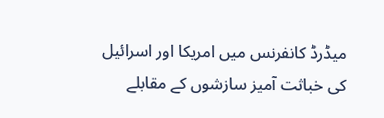میڈرڈ کانفرنس میں امریکا اور اسرائیل کی خباثت آمیز سازشوں کے مقابلے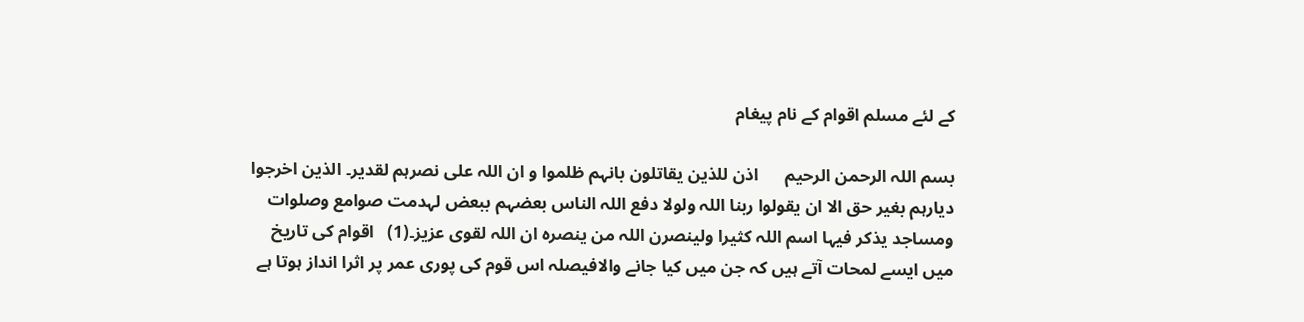کے لئے مسلم اقوام کے نام پیغام

بسم اللہ الرحمن الرحیم      اذن للذین یقاتلون بانہم ظلموا و ان اللہ علی نصرہم لقدیر۔ الذین اخرجوا دیارہم بغیر حق الا ان یقولوا ربنا اللہ ولولا دفع اللہ الناس بعضہم ببعض لہدمت صوامع وصلوات ومساجد یذکر فیہا اسم اللہ کثیرا ولینصرن اللہ من ینصرہ ان اللہ لقوی عزیز۔(1)   اقوام کی تاریخ میں ایسے لمحات آتے ہیں کہ جن میں کیا جانے والافیصلہ اس قوم کی پوری عمر پر اثرا انداز ہوتا ہے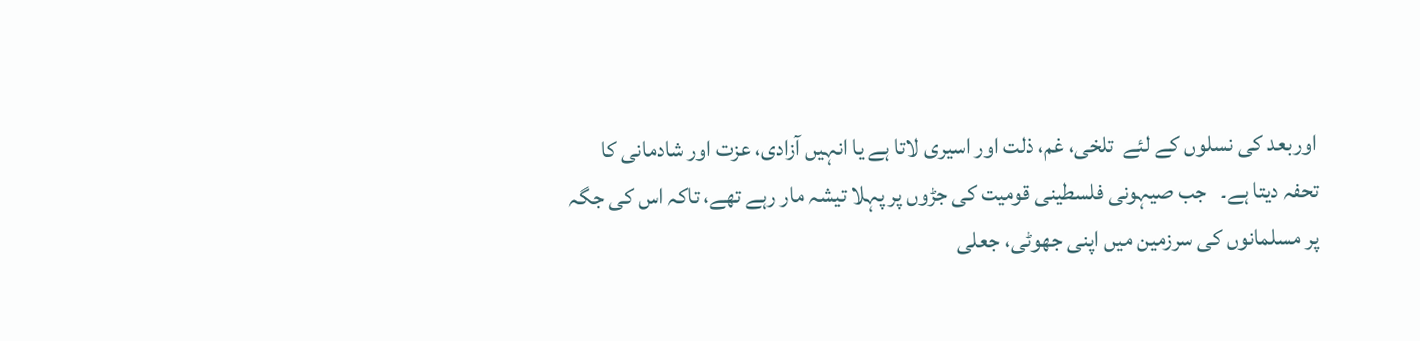اوربعد کی نسلوں کے لئے  تلخی، غم، ذلت اور اسیری لاتا ہے یا انہیں آزادی، عزت اور شادمانی کا تحفہ دیتا ہے۔   جب صیہونی فلسطینی قومیت کی جڑوں پر پہلا تیشہ مار رہے تھے، تاکہ اس کی جگہ پر مسلمانوں کی سرزمین میں اپنی جھوٹی، جعلی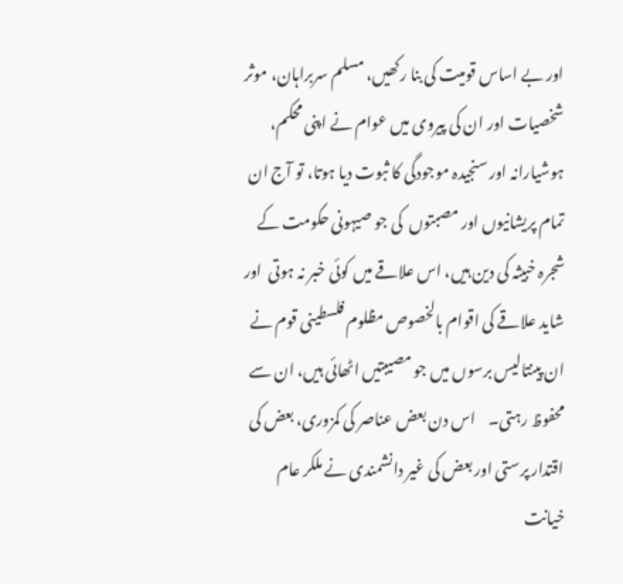اور بے اساس قومیت کی بنا رکھیں، مسلم سربراہان، موثر شخصیات اور ان کی پیروی میں عوام نے اپنی محکم، ہوشیارانہ اور سنجیدہ موجودگی کا ثبوت دیا ہوتا، تو آج ان  تمام پریشانیوں اور مصبتوں  کی جو صیہونی حکومت کے شجرہ خبیثہ کی دین ہیں، اس علاقے میں کوئی خبر نہ ہوتی  اور شاید علاقے کی اقوام بالخصوص مظلوم فلسطینی قوم نے ان پینتالیس برسوں میں جو مصیبتیں اٹھائی ہیں، ان سے محفوظ رہتی۔    اس دن بعض عناصر کی کمزوری، بعض کی اقتدار پرستی اور بعض کی غیر دانشمندی نے ملکر عام خیانت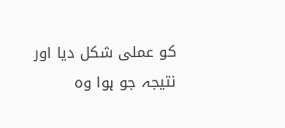کو عملی شکل دیا اور نتیجہ جو ہوا وہ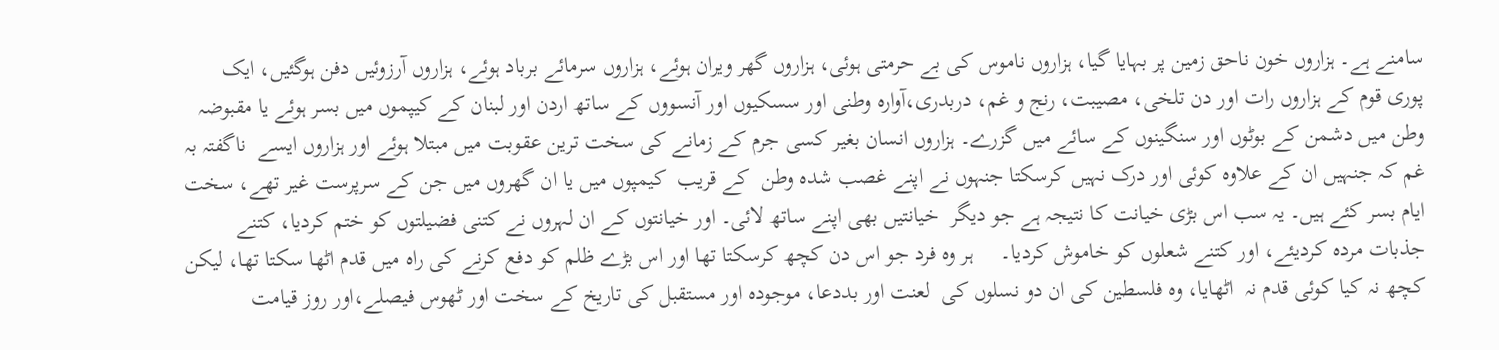سامنے ہے۔ ہزاروں خون ناحق زمین پر بہایا گیا، ہزاروں ناموس کی بے حرمتی ہوئی، ہزاروں گھر ویران ہوئے، ہزاروں سرمائے برباد ہوئے، ہزاروں آرزوئیں دفن ہوگئيں، ایک پوری قوم کے ہزاروں رات اور دن تلخی، مصیبت، رنج و غم، دربدری،آوارہ وطنی اور سسکیوں اور آنسووں کے ساتھ اردن اور لبنان کے کیپموں میں بسر ہوئے یا مقبوضہ وطن میں دشمن کے بوٹوں اور سنگینوں کے سائے میں گزرے۔ ہزاروں انسان بغیر کسی جرم کے زمانے کی سخت ترین عقوبت میں مبتلا ہوئے اور ہزاروں ایسے  ناگفتہ بہ غم کہ جنہیں ان کے علاوہ کوئی اور درک نہیں کرسکتا جنہوں نے اپنے غصب شدہ وطن  کے قریب  کیمپوں میں یا ان گھروں میں جن کے سرپرست غیر تھے، سخت ایام بسر کئے ہیں۔ یہ سب اس بڑی خیانت کا نتیجہ ہے جو دیگر  خیانتیں بھی اپنے ساتھ لائی۔ اور خیانتوں کے ان لہروں نے کتنی فضیلتوں کو ختم کردیا، کتنے جذبات مردہ کردیئے، اور کتنے شعلوں کو خاموش کردیا۔     ہر وہ فرد جو اس دن کچھ کرسکتا تھا اور اس بڑے ظلم کو دفع کرنے کی راہ میں قدم اٹھا سکتا تھا، لیکن کچھ نہ کیا کوئی قدم نہ  اٹھایا، وہ فلسطین کی ان دو نسلوں کی  لعنت اور بددعا، موجودہ اور مستقبل کی تاریخ کے سخت اور ٹھوس فیصلے،اور روز قیامت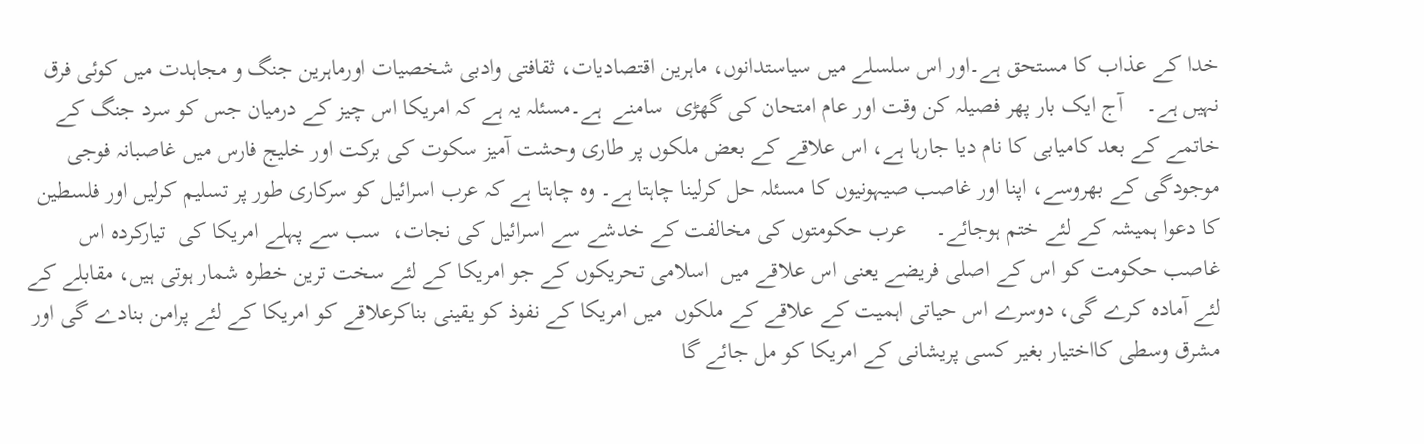خدا کے عذاب کا مستحق ہے۔اور اس سلسلے میں سیاستدانوں، ماہرین اقتصادیات، ثقافتی وادبی شخصیات اورماہرین جنگ و مجاہدت میں کوئی فرق نہیں ہے۔    آج ایک بار پھر فصیلہ کن وقت اور عام امتحان کی گھڑی  سامنے  ہے۔مسئلہ یہ ہے کہ امریکا اس چیز کے درمیان جس کو سرد جنگ کے خاتمے کے بعد کامیابی کا نام دیا جارہا ہے، اس علاقے کے بعض ملکوں پر طاری وحشت آمیز سکوت کی برکت اور خلیج فارس میں غاصبانہ فوجی موجودگی کے بھروسے، اپنا اور غاصب صیہونیوں کا مسئلہ حل کرلینا چاہتا ہے۔ وہ چاہتا ہے کہ عرب اسرائیل کو سرکاری طور پر تسلیم کرلیں اور فلسطین کا دعوا ہمیشہ کے لئے ختم ہوجائے۔     عرب حکومتوں کی مخالفت کے خدشے سے اسرائیل کی نجات،  سب سے پہلے امریکا کی  تیارکردہ اس غاصب حکومت کو اس کے اصلی فریضے یعنی اس علاقے میں  اسلامی تحریکوں کے جو امریکا کے لئے سخت ترین خطرہ شمار ہوتی ہیں، مقابلے کے لئے آمادہ کرے گی، دوسرے اس حیاتی اہمیت کے علاقے کے ملکوں  میں امریکا کے نفوذ کو یقینی بناکرعلاقے کو امریکا کے لئے پرامن بنادے گی اور   مشرق وسطی کااختیار بغیر کسی پریشانی کے امریکا کو مل جائے گا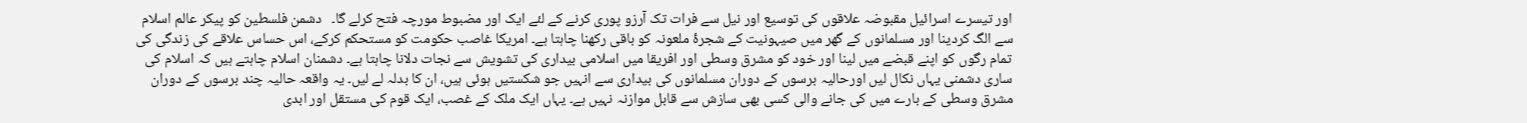اور تیسرے اسرائیل مقبوضہ علاقوں کی توسیع اور نیل سے فرات تک آرزو پوری کرنے کے لئے ایک اور مضبوط مورچہ فتح کرلے گا۔   دشمن فلسطین کو پیکر عالم اسلام سے الگ کردینا اور مسلمانوں کے گھر میں صیہونیت کے شجرۂ ملعونہ کو باقی رکھنا چاہتا ہے۔ امریکا غاصب حکومت کو مستحکم کرکے، اس حساس علاقے کی زندگی کی تمام رگوں کو اپنے قبضے میں لینا اور خود کو مشرق وسطی اور افریقا میں اسلامی بیداری کی تشویش سے نجات دلانا چاہتا ہے۔ دشمنان اسلام چاہتے ہیں کہ اسلام کی ساری دشمنی یہاں نکال لیں اورحالیہ برسوں کے دوران مسلمانوں کی بیداری سے انہیں جو شکستیں ہوئی ہیں، ان کا بدلہ لے لیں۔ یہ واقعہ حالیہ چند برسوں کے دوران مشرق وسطی کے بارے میں کی جانے والی کسی بھی سازش سے قابل موازنہ نہیں ہے۔ یہاں ایک ملک کے غصب، ایک قوم کی مستقل اور ابدی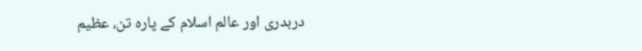دربدری اور عالم اسلام کے پارہ تن، عظیم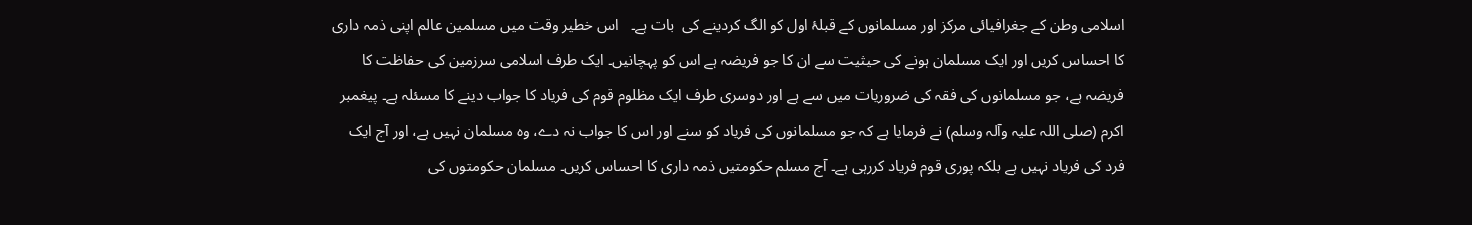اسلامی وطن کے جغرافیائی مرکز اور مسلمانوں کے قبلۂ اول کو الگ کردینے کی  بات ہے۔   اس خطیر وقت میں مسلمین عالم اپنی ذمہ داری کا احساس کریں اور ایک مسلمان ہونے کی حیثیت سے ان کا جو فریضہ ہے اس کو پہچانیں۔ ایک طرف اسلامی سرزمین کی حفاظت کا فریضہ ہے، جو مسلمانوں کی فقہ کی ضروریات میں سے ہے اور دوسری طرف ایک مظلوم قوم کی فریاد کا جواب دینے کا مسئلہ ہے۔ پیغمبر اکرم (صلی اللہ علیہ وآلہ وسلم) نے فرمایا ہے کہ جو مسلمانوں کی فریاد کو سنے اور اس کا جواب نہ دے، وہ مسلمان نہیں ہے، اور آج ایک فرد کی فریاد نہیں ہے بلکہ پوری قوم فریاد کررہی ہے۔ آج مسلم حکومتیں ذمہ داری کا احساس کریں۔ مسلمان حکومتوں کی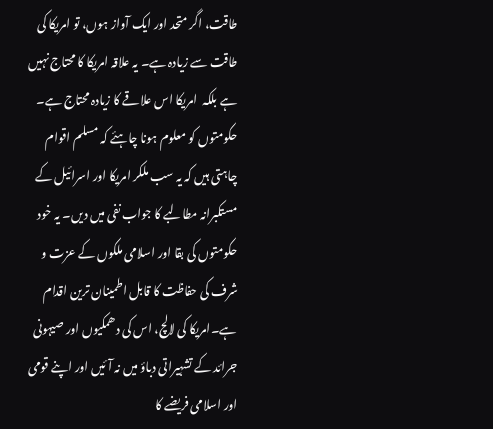طاقت، اگر متحد اور ایک آواز ہوں، تو امریکا کی طاقت سے زیادہ ہے۔ یہ علاقہ امریکا کا محتاج نہیں ہے بلکہ  امریکا اس علاقے کا زیادہ محتاج ہے۔ حکومتوں کو معلوم ہونا چاہئے کہ مسلم اقوام چاہتی ہیں کہ یہ سب ملکر امریکا اور اسرائیل کے مستکبرانہ مطالبے کا جواب نفی میں دیں۔ یہ خود حکومتوں کی بقا اور اسلامی ملکوں کے عزت و شرف کی حفاظت کا قابل اطمینان ترین اقدام ہے۔امریکا کی لالچ، اس کی دھمکیوں اور صیہونی جرائد کے تشہیراتی دباؤ میں نہ آئيں اور اپنے قومی اور اسلامی فریضے کا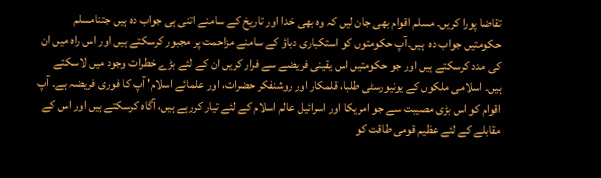تقاضا پورا کریں۔ مسلم اقوام بھی جان لیں کہ وہ بھی خدا اور تاریخ کے سامنے اتنی ہی جواب دہ ہیں جتنامسلم حکومتیں جواب دہ  ہیں۔آپ حکومتوں کو استکباری دباؤ کے سامنے مزاحمت پر مجبور کرسکتے ہیں اور اس راہ میں ان کی مدد کرسکتے ہیں اور جو حکومتیں اس یقینی فریضے سے فرار کریں ان کے لئے بڑے خطرات وجود میں لاسکتے ہیں۔ اسلامی ملکوں کے یونیورسٹی طلبا، قلمکار اور روشنفکر حضرات، اور علمائے اسلام' آپ کا فوری فریضہ ہے۔ آپ اقوام کو اس بڑی مصیبت سے جو امریکا اور اسرائیل عالم اسلام کے لئے تیار کررہے ہیں، آگاہ کرسکتے ہیں اور اس کے مقابلے کے لئے عظیم قومی طاقت کو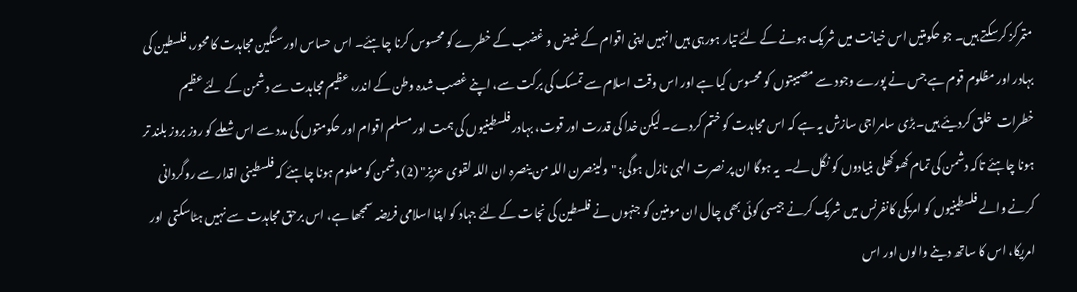متمرکز کرسکتے ہیں۔ جو حکومتیں اس خیانت میں شریک ہونے کے لئے تیار ہورہی ہیں انہیں اپنی اقوام کے غیض و غضب کے خطرے کو محسوس کرنا چاہئے۔ اس حساس اور سنگین مجاہدت کا محور، فلسطین کی بہادر اور مظلوم قوم ہے جس نے پورے وجود سے مصیبتوں کو محسوس کیا ہے اور اس وقت اسلام سے تمسک کی برکت سے، اپنے غصب شدہ وطن کے اندر، عظیم مجاہدت سے دشمن کے لئے عظیم خطرات  خلق کردیئے ہیں۔بڑی سامراجی سازش یہ ہے کہ اس مجاہدت کو ختم کردے۔ لیکن خدا کی قدرت اور قوت، بہادر فلسطینیوں کی ہمت اور مسلم اقوام اور حکومتوں کی مدد سے اس شعلے کو روز بروز بلند تر ہونا چاہئے تاکہ دشمن کی تمام کھوکھلی بنیادوں کو نگل لے۔  یہ ہوگا ان پر نصرت الہی نازل ہوگی: "ولینصرن اللہ من ینصرہ ان اللہ لقوی عزیز" (2) دشمن کو معلوم ہونا چاہئے کہ فلسطینی اقدار سے روگردانی کرنے والے فلسطینیوں کو امریکی کانفرنس میں شریک کرنے جیسی کوئی بھی چال ان مومنین کو جنہوں نے فلسطین کی نجات کے لئے جہاد کو اپنا اسلامی فریضہ سمجھا ہے، اس برحق مجاہدت سے نہیں ہٹاسکتی  اور امریکا، اس کا ساتھ دینے والوں اور اس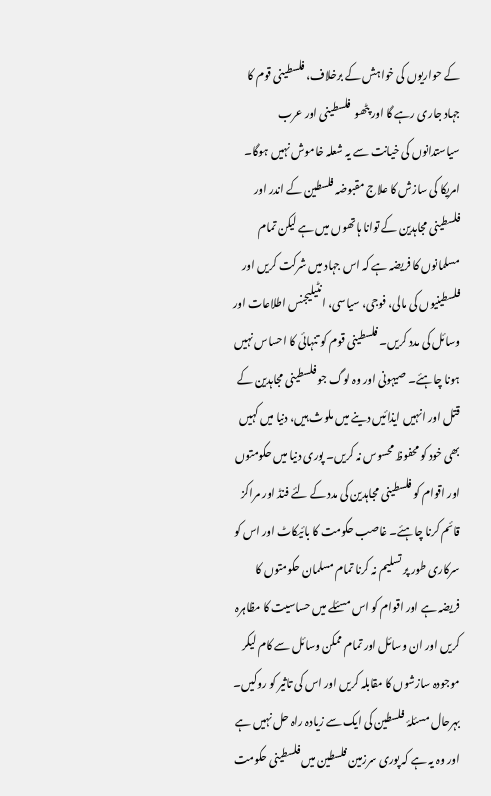کے حواریوں کی خواہش کے برخلاف، فلسطینی قوم کا جہاد جاری رہے گا اور پٹھو  فلسطینی اور عرب سیاستدانوں کی خیانت سے یہ شعلہ خاموش نہیں ہوگا۔ امریکا کی سازش کا علاج مقبوضہ فلسطین کے اندر اور فلسطینی مجاہدین کے توانا ہاتھوں میں ہے لیکن تمام مسلمانوں کا فریضہ ہے کہ اس جہاد میں شرکت کریں اور فلسطینیوں کی مالی، فوجی، سیاسی، انٹیلیجنس اطلاعات اور وسائل کی مدد کریں۔ فلسطینی قوم کو تنہائی کا احساس نہیں ہونا چاہئے۔ صیہونی اور وہ لوگ جو فلسطینی مجاہدین کے قتل اور انہیں ايذائیں دینے میں ملوث ہیں، دنیا میں کہیں بھی خود کو محفوظ محسوس نہ کریں۔ پوری دنیا میں حکومتوں اور اقوام کو فلسطینی مجاہدین کی مدد کے لئے فنڈ اور مراکز قائم کرنا چاہئے۔ غاصب حکومت کا بائیکاٹ اور اس کو سرکاری طور پر تسلیم نہ کرنا تمام مسلمان حکومتوں کا فریضہ ہے اور اقوام کو اس مسئلے میں حساسیت کا مظاہرہ کریں اور ان وسائل اور تمام ممکن وسائل سے کام لیکر موجودہ سازشوں کا مقابلہ کریں اور اس کی تاثیر کو روکیں۔ بہرحال مسئلۂ  فلسطین کی ایک سے زیادہ راہ حل نہیں ہے اور وہ یہ ہے کہ پوری سرزمین فلسطین میں فلسطینی حکومت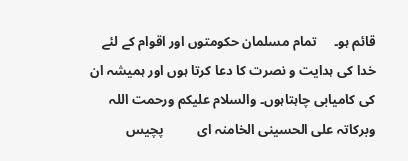قائم ہو۔     تمام مسلمان حکومتوں اور اقوام کے لئے خدا کی ہدایت و نصرت کا دعا کرتا ہوں اور ہمیشہ ان کی کامیابی چاہتاہوں۔ والسلام علیکم ورحمت اللہ وبرکاتہ علی الحسینی الخامنہ ای          پچیس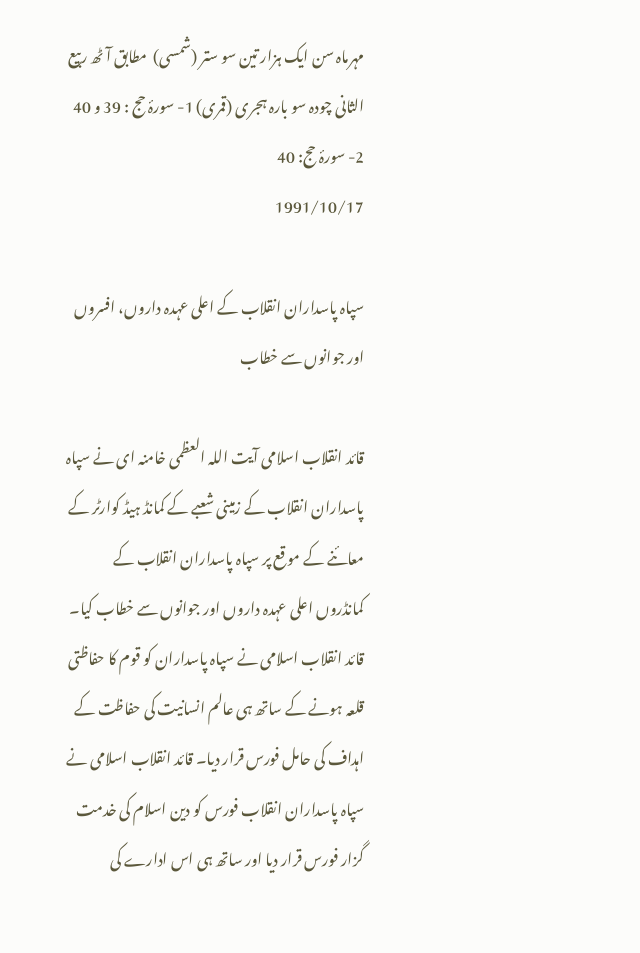مہرماہ سن ایک ہزار تین سو ستر (شمسی)  مطابق آٹھ ربیع الثانی چودہ سو بارہ ہجری (قمری) 1- سورۂ حج : 39 و 40 2- سورۂ حج: 40
1991/10/17

سپاہ پاسداران انقلاب کے اعلی عہدہ داروں، افسروں اور جوانوں سے خطاب

قائد انقلاب اسلامی آيت اللہ العظمی خامنہ ای نے سپاہ پاسداران انقلاب کے زمینی شعبے کے کمانڈ ہیڈ کوارٹر کے معائنے کے موقع پر سپاہ پاسداران انقلاب کے کمانڈروں اعلی عہدہ داروں اور جوانوں سے خطاب کیا۔ قائد انقلاب اسلامی نے سپاہ پاسداران کو قوم کا حفاظتی قلعہ ہونے کے ساتھ ہی عالم انسانیت کی حفاظت کے اہداف کی حامل فورس قرار دیا۔ قائد انقلاب اسلامی نے سپاہ پاسداران انقلاب فورس کو دین اسلام کی خدمت گزار فورس قرار دیا اور ساتھ ہی اس ادارے کی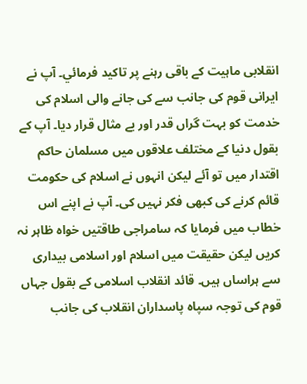انقلابی ماہیت کے باقی رہنے پر تاکید فرمائي۔ آپ نے ایرانی قوم کی جانب سے کی جانے والی اسلام کی خدمت کو بہت گراں قدر اور بے مثال قرار دیا۔ آپ کے بقول دنیا کے مختلف علاقوں میں مسلمان حاکم اقتدار میں تو آئے لیکن انہوں نے اسلام کی حکومت قائم کرنے کی کبھی فکر نہیں کی۔ آپ نے اپنے اس خطاب میں فرمایا کہ سامراجی طاقتیں خواہ ظاہر نہ کریں لیکن حقیقت میں اسلام اور اسلامی بیداری سے ہراساں ہیں۔ قائد انقلاب اسلامی کے بقول جہاں قوم کی توجہ سپاہ پاسداران انقلاب کی جانب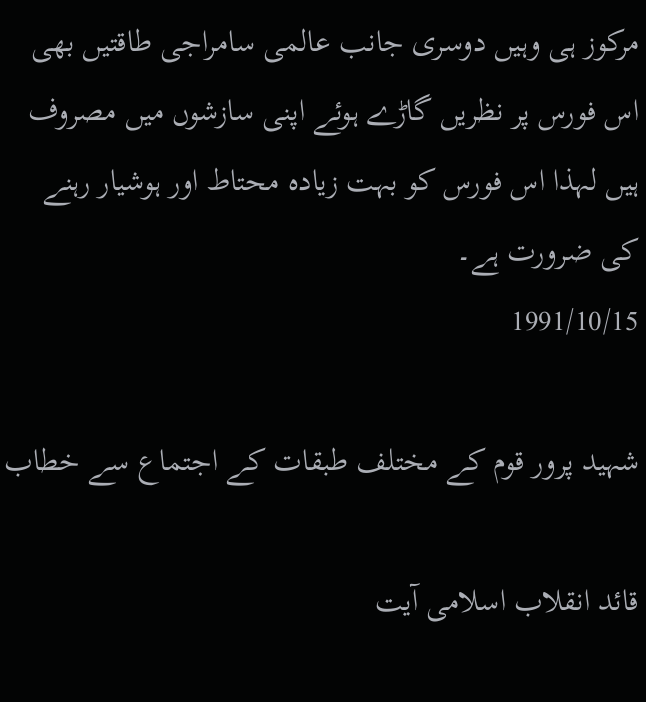مرکوز ہی وہیں دوسری جانب عالمی سامراجی طاقتیں بھی اس فورس پر نظریں گاڑے ہوئے اپنی سازشوں میں مصروف ہیں لہذا اس فورس کو بہت زیادہ محتاط اور ہوشیار رہنے کی ضرورت ہے۔
1991/10/15

شہید پرور قوم کے مختلف طبقات کے اجتماع سے خطاب

قائد انقلاب اسلامی آيت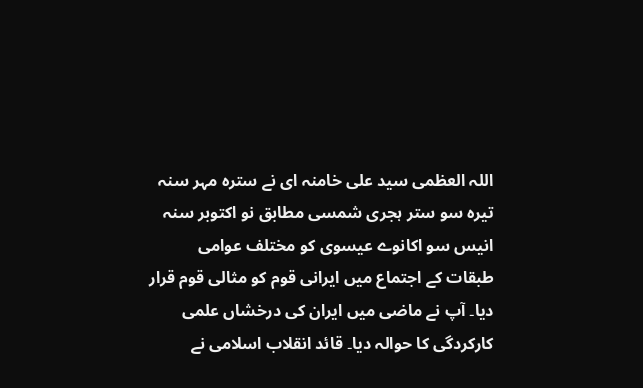اللہ العظمی سید علی خامنہ ای نے سترہ مہر سنہ تیرہ سو ستر ہجری شمسی مطابق نو اکتوبر سنہ انیس سو اکانوے عیسوی کو مختلف عوامی طبقات کے اجتماع میں ایرانی قوم کو مثالی قوم قرار دیا۔ آپ نے ماضی میں ایران کی درخشاں علمی کارکردگی کا حوالہ دیا۔ قائد انقلاب اسلامی نے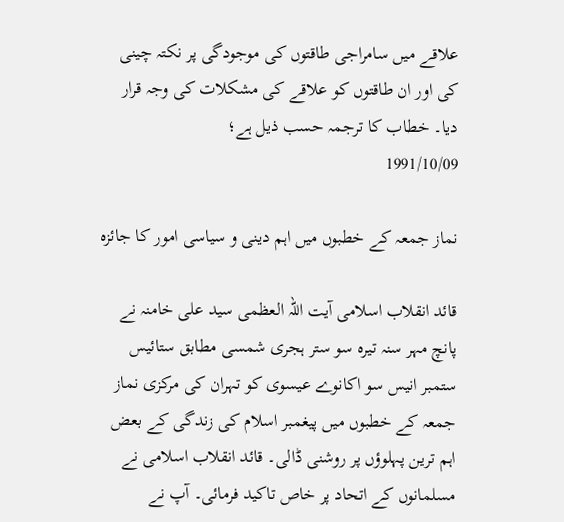علاقے میں سامراجی طاقتوں کی موجودگی پر نکتہ چینی کی اور ان طاقتوں کو علاقے کی مشکلات کی وجہ قرار دیا۔ خطاب کا ترجمہ حسب ذیل ہے؛
1991/10/09

نماز جمعہ کے خطبوں میں اہم دینی و سیاسی امور کا جائزہ

قائد انقلاب اسلامی آيت اللہ العظمی سید علی خامنہ نے پانچ مہر سنہ تیرہ سو ستر ہجری شمسی مطابق ستائیس ستمبر انیس سو اکانوے عیسوی کو تہران کی مرکزی نماز جمعہ کے خطبوں میں پیغمبر اسلام کی زندگی کے بعض اہم ترین پہلوؤں پر روشنی ڈالی۔ قائد انقلاب اسلامی نے مسلمانوں کے اتحاد پر خاص تاکید فرمائی۔ آپ نے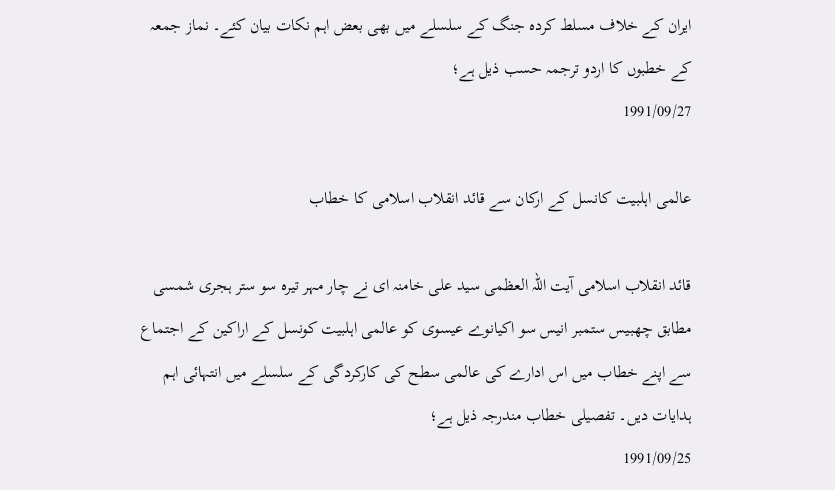ایران کے خلاف مسلط کردہ جنگ کے سلسلے میں بھی بعض اہم نکات بیان کئے۔ نماز جمعہ کے خطبوں کا اردو ترجمہ حسب ذیل ہے؛
1991/09/27

عالمی اہلبیت کانسل کے ارکان سے قائد انقلاب اسلامی کا خطاب

قائد انقلاب اسلامی آیت اللہ العظمی سید علی خامنہ ای نے چار مہر تیرہ سو ستر ہجری شمسی مطابق چھبیس ستمبر انیس سو اکیانوے عیسوی کو عالمی اہلبیت کونسل کے اراکین کے اجتماع سے اپنے خطاب میں اس ادارے کی عالمی سطح کی کارکردگی کے سلسلے میں انتہائی اہم ہدایات دیں۔ تفصیلی خطاب مندرجہ ذیل ہے؛
1991/09/25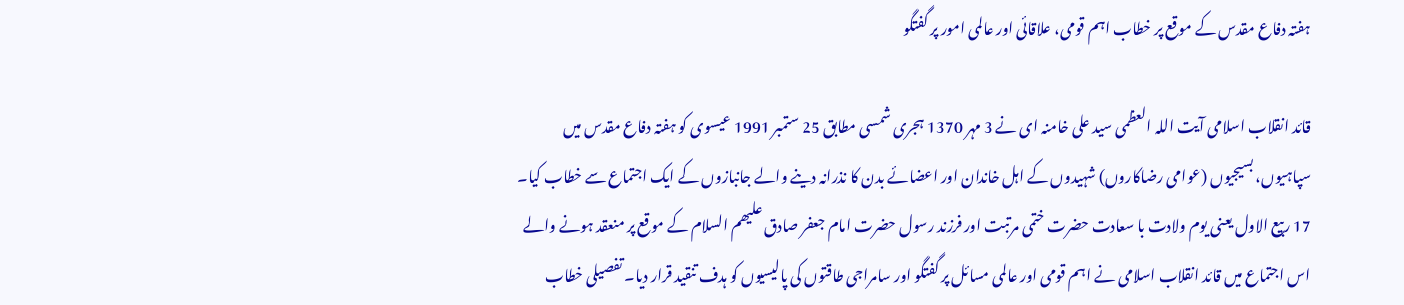ہفتہ دفاع مقدس کے موقع پر خطاب اہم قومی، علاقائی اور عالمی امور پر گفتگو

قائد انقلاب اسلامی آیت اللہ العظمی سید علی خامنہ ای نے 3 مہر 1370 ہجری شمسی مطابق 25 ستمبر 1991 عیسوی کو ہفتہ دفاع مقدس میں سپاہیوں، بسیجیوں (عوامی رضاکاروں) شہیدوں کے اہل خاندان اور اعضائے بدن کا نذرانہ دینے والے جانبازوں کے ایک اجتماع سے خطاب کیا۔ 17 ربیع الاول یعنی یوم ولادت با سعادت حضرت ختمی مرتبت اور فرزند رسول حضرت امام جعفر صادق علیھم السلام کے موقع پر منعقد ہونے والے اس اجتماع میں قائد انقلاب اسلامی نے اہم قومی اور عالمی مسائل پر گفتگو اور سامراجی طاقتوں کی پالیسیوں کو ہدف تنقید قرار دیا۔ تفصیلی خطاب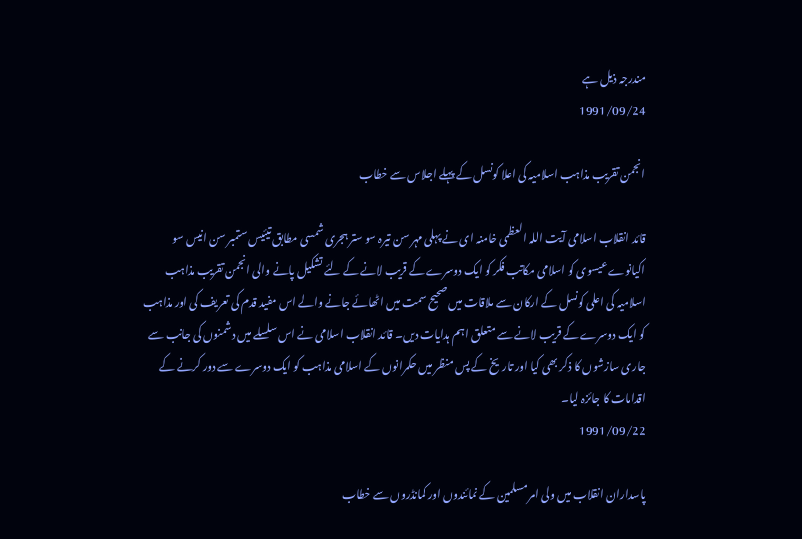مندرجہ ذیل ہے
1991/09/24

انجمن تقریب مذاہب اسلامیہ کی اعلا کونسل کے پہلے اجلاس سے خطاب

قائد انقلاب اسلامی آیت اللہ العظمی خامنہ ای نے پہلی مہر سن تیرہ سو ستر ہجری شمسی مطابق تیئیس ستمبر سن انیس سو اکیانوے عیسوی کو اسلامی مکاتب فکر کو ایک دوسرے کے قریب لانے کے لئے تشکیل پانے والی انجمن تقریب مذاہب اسلامیہ کی اعلی کونسل کے ارکان سے ملاقات میں صحیح سمت میں اٹھائے جانے والے اس مفید قدم کی تعریف کی اور مذاہب کو ایک دوسرے کے قریب لانے سے متعلق اہم ہدایات دیں۔ قائد انقلاب اسلامی نے اس سلسلے میں دشمنوں کی جانب سے جاری سازشوں کا ذکر بھی کیا اور تاریخ کے پس منظر میں حکمرانوں کے اسلامی مذاہب کو ایک دوسرے سے دور کرنے کے اقدامات کا جائزہ لیا۔
1991/09/22

پاسداران انقلاب میں ولی امر مسلمین کے نمائندوں اور کمانڈروں سے خطاب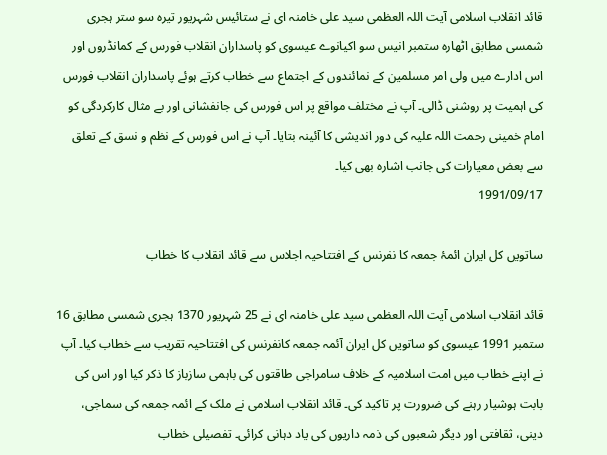قائد انقلاب اسلامی آیت اللہ العظمی سید علی خامنہ ای نے ستائیس شہریور تیرہ سو ستر ہجری شمسی مطابق اٹھارہ ستمبر انیس سو اکیانوے عیسوی کو پاسداران انقلاب فورس کے کمانڈروں اور اس ادارے میں ولی امر مسلمین کے نمائندوں کے اجتماع سے خطاب کرتے ہوئے پاسداران انقلاب فورس کی اہمیت پر روشنی ڈالی۔ آپ نے مختلف مواقع پر اس فورس کی جانفشانی اور بے مثال کارکردگی کو امام خمینی رحمت اللہ علیہ کی دور اندیشی کا آئینہ بتایا۔ آپ نے اس فورس کے نظم و نسق کے تعلق سے بعض معیارات کی جانب اشارہ بھی کیا۔
1991/09/17

ساتویں کل ایران ائمۂ جمعہ کا نفرنس کے افتتاحیہ اجلاس سے قائد انقلاب کا خطاب

قائد انقلاب اسلامی آیت اللہ العظمی سید علی خامنہ ای نے 25 شہریور 1370 ہجری شمسی مطابق 16 ستمبر 1991 عیسوی کو ساتویں کل ایران آئمہ جمعہ کانفرنس کی افتتاحیہ تقریب سے خطاب کیا۔ آپ نے اپنے خطاب میں امت اسلامیہ کے خلاف سامراجی طاقتوں کی باہمی سازباز کا ذکر کیا اور اس کی بابت ہوشیار رہنے کی ضرورت پر تاکید کی۔ قائد انقلاب اسلامی نے ملک کے ائمہ جمعہ کی سماجی، دینی، ثقافتی اور دیگر شعبوں کی ذمہ داریوں کی یاد دہانی کرائی۔ تفصیلی خطاب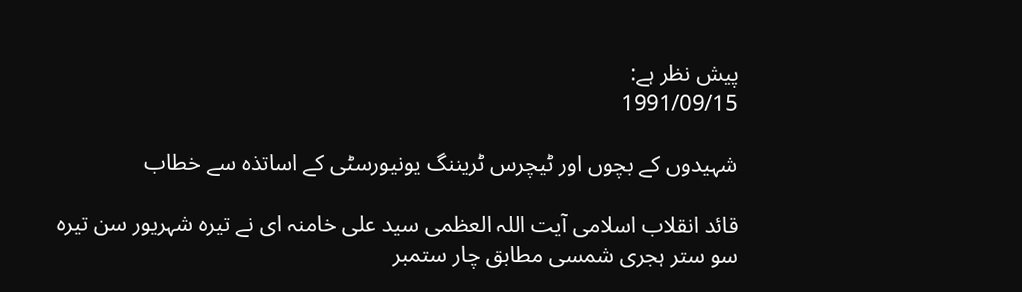پیش نظر ہے:
1991/09/15

شہیدوں کے بچوں اور ٹیچرس ٹریننگ یونیورسٹی کے اساتذہ سے خطاب

قائد انقلاب اسلامی آيت اللہ العظمی سید علی خامنہ ای نے تیرہ شہریور سن تیرہ سو ستر ہجری شمسی مطابق چار ستمبر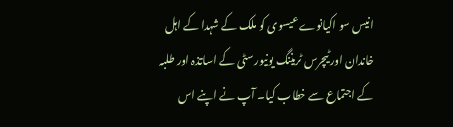انیس سو اکیانوے عیسوی کو ملک کے شہدا کے اہل خاندان اور ٹیچرس ٹریننگ یونیورسٹی کے اساتذہ اور طلبہ کے اجتماع سے خطاب کیا۔ آپ نے اپنے اس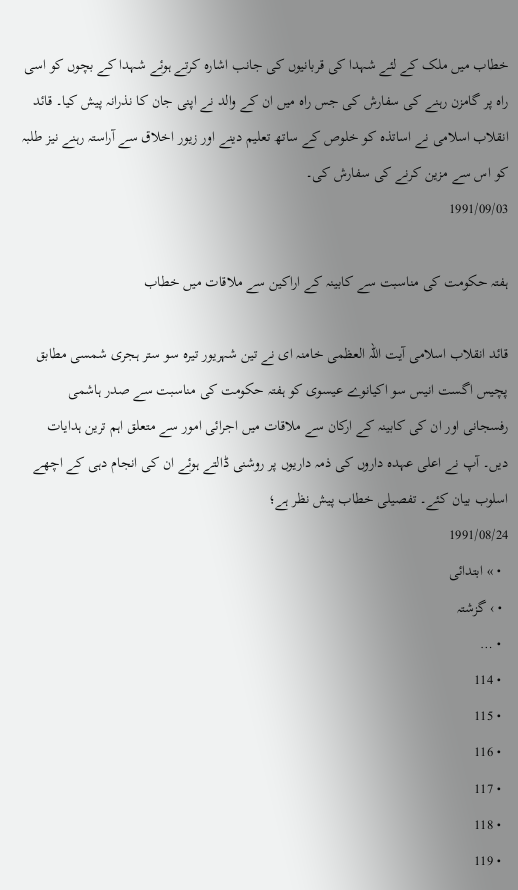خطاب میں ملک کے لئے شہدا کی قربانیوں کی جانب اشارہ کرتے ہوئے شہدا کے بچوں کو اسی راہ پر گامزن رہنے کی سفارش کی جس راہ میں ان کے والد نے اپنی جان کا نذرانہ پیش کیا۔ قائد انقلاب اسلامی نے اساتذہ کو خلوص کے ساتھ تعلیم دینے اور زیور اخلاق سے آراستہ رہنے نیز طلبہ کو اس سے مزین کرنے کی سفارش کی۔
1991/09/03

ہفتہ حکومت کی مناسبت سے کابینہ کے اراکین سے ملاقات میں خطاب

قائد انقلاب اسلامی آیت اللہ العظمی خامنہ ای نے تین شہریور تیرہ سو ستر ہجری شمسی مطابق پچیس اگست انیس سو اکیانوے عیسوی کو ہفتہ حکومت کی مناسبت سے صدر ہاشمی رفسجانی اور ان کی کابینہ کے ارکان سے ملاقات میں اجرائی امور سے متعلق اہم ترین ہدایات دیں۔ آپ نے اعلی عہدہ داروں کی ذمہ داریوں پر روشنی ڈالتے ہوئے ان کی انجام دہی کے اچھے اسلوب بیان کئے۔ تفصیلی خطاب پیش نظر ہے؛
1991/08/24
  • » ابتدائی
  • › گزشتہ
  • …
  • 114
  • 115
  • 116
  • 117
  • 118
  • 119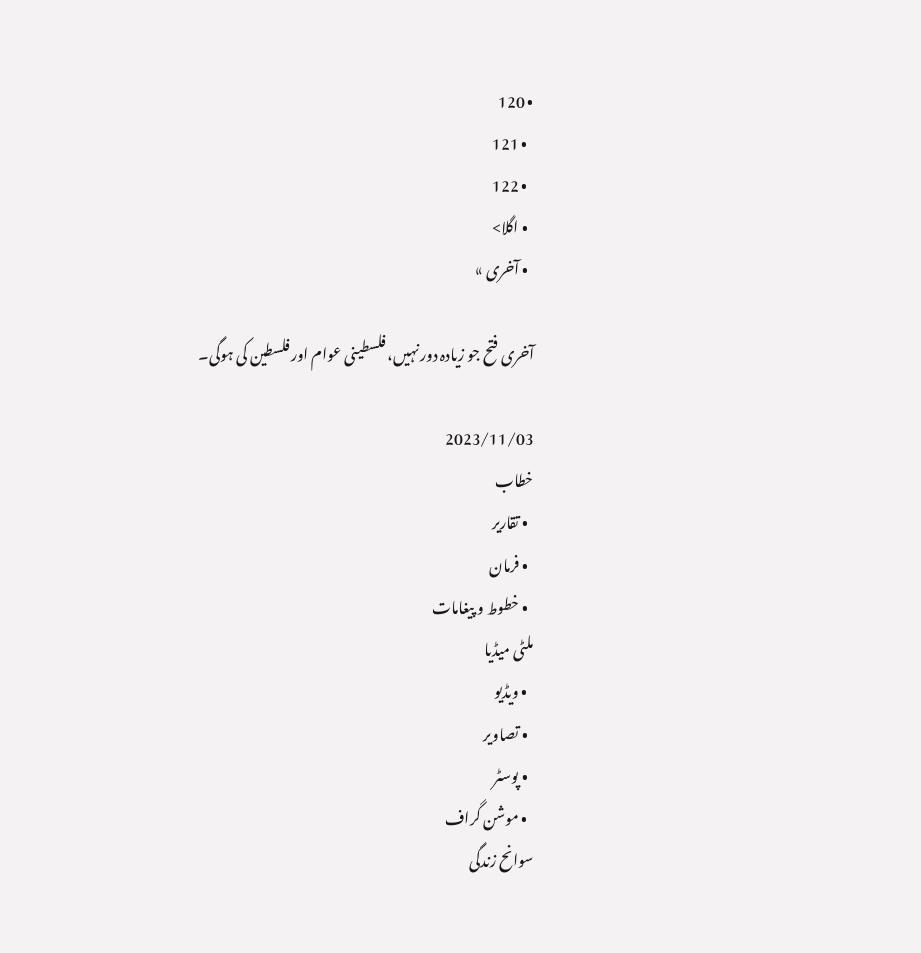• 120
  • 121
  • 122
  • اگلا>
  • آخری »

آخری فتح جو زیادہ دور نہیں، فلسطینی عوام اور فلسطین کی ہوگی۔

2023/11/03
خطاب
  • تقاریر
  • فرمان
  • خطوط و پیغامات
ملٹی میڈیا
  • ویڈیو
  • تصاویر
  • پوسٹر
  • موشن گراف
سوانح زندگی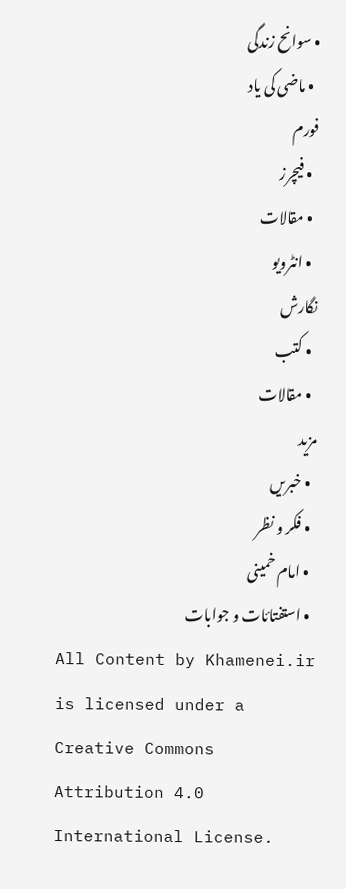• سوانح زندگی
  • ماضی کی یاد
فورم
  • فیچرز
  • مقالات
  • انٹرویو
نگارش
  • کتب
  • مقالات
مزيد
  • خبریں
  • فکر و نظر
  • امام خمینی
  • استفتائات و جوابات
All Content by Khamenei.ir is licensed under a Creative Commons Attribution 4.0 International License.